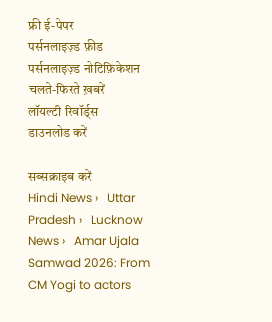फ्री ई-पेपर
पर्सनलाइज़्ड फ़ीड
पर्सनलाइज़्ड नोटिफ़िकेशन
चलते-फिरते ख़बरें
लॉयल्टी रिवॉर्ड्स
डाउनलोड करें

सब्सक्राइब करें
Hindi News ›   Uttar Pradesh ›   Lucknow News ›   Amar Ujala Samwad 2026: From CM Yogi to actors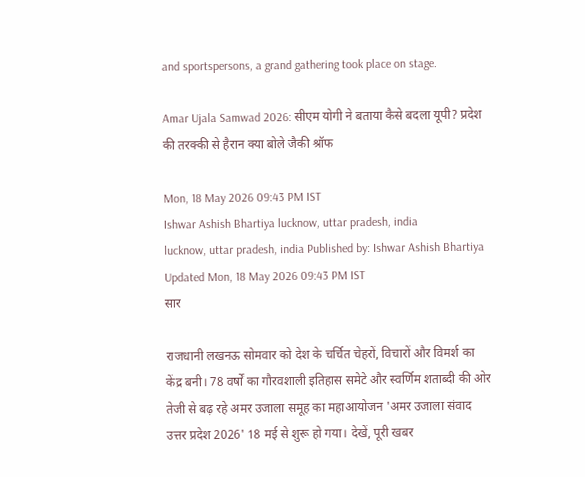and sportspersons, a grand gathering took place on stage.

Amar Ujala Samwad 2026: सीएम योगी ने बताया कैसे बदला यूपी? प्रदेश की तरक्की से हैरान क्या बोले जैकी श्रॉफ

Mon, 18 May 2026 09:43 PM IST
Ishwar Ashish Bhartiya lucknow, uttar pradesh, india
lucknow, uttar pradesh, india Published by: Ishwar Ashish Bhartiya Updated Mon, 18 May 2026 09:43 PM IST
सार

राजधानी लखनऊ सोमवार को देश के चर्चित चेहरों, विचारों और विमर्श का केंद्र बनी। 78 वर्षों का गौरवशाली इतिहास समेटे और स्वर्णिम शताब्दी की ओर तेजी से बढ़ रहे अमर उजाला समूह का महाआयोजन 'अमर उजाला संवाद उत्तर प्रदेश 2026' 18 मई से शुरू हो गया। देखें, पूरी खबर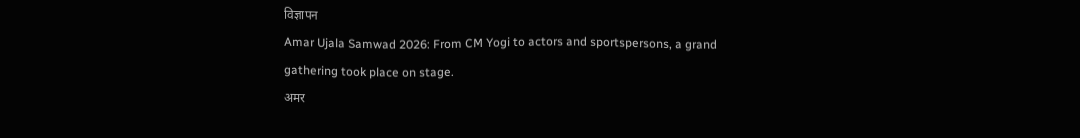विज्ञापन
Amar Ujala Samwad 2026: From CM Yogi to actors and sportspersons, a grand gathering took place on stage.
अमर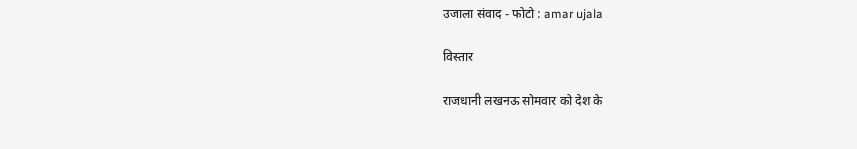उजाला संवाद - फोटो : amar ujala

विस्तार

राजधानी लखनऊ सोमवार को देश के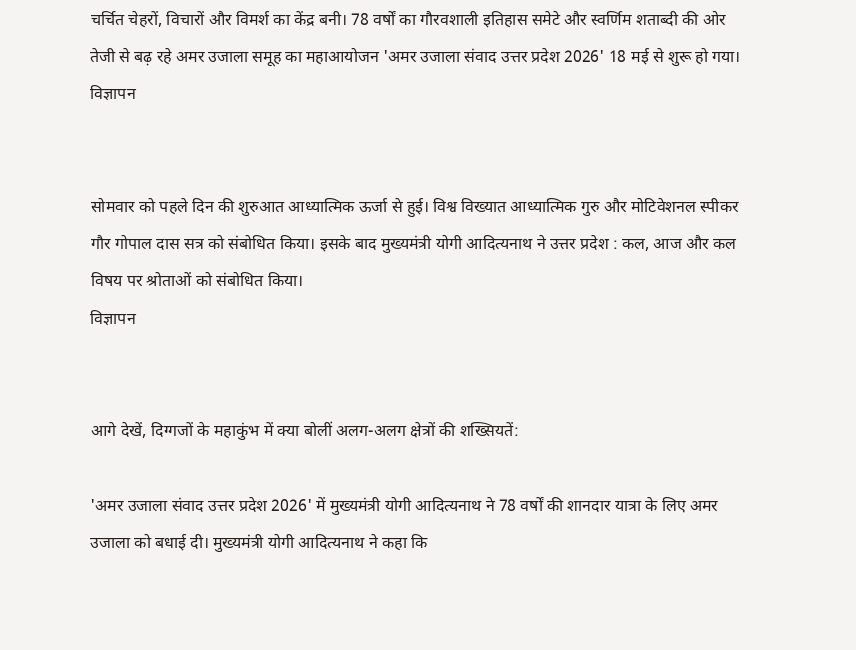चर्चित चेहरों, विचारों और विमर्श का केंद्र बनी। 78 वर्षों का गौरवशाली इतिहास समेटे और स्वर्णिम शताब्दी की ओर तेजी से बढ़ रहे अमर उजाला समूह का महाआयोजन 'अमर उजाला संवाद उत्तर प्रदेश 2026' 18 मई से शुरू हो गया।
विज्ञापन


सोमवार को पहले दिन की शुरुआत आध्यात्मिक ऊर्जा से हुई। विश्व विख्यात आध्यात्मिक गुरु और मोटिवेशनल स्पीकर गौर गोपाल दास सत्र को संबोधित किया। इसके बाद मुख्यमंत्री योगी आदित्यनाथ ने उत्तर प्रदेश : कल, आज और कल विषय पर श्रोताओं को संबोधित किया।
विज्ञापन


आगे देखें, दिग्गजों के महाकुंभ में क्या बोलीं अलग-अलग क्षेत्रों की शख्सियतें:

'अमर उजाला संवाद उत्तर प्रदेश 2026' में मुख्यमंत्री योगी आदित्यनाथ ने 78 वर्षों की शानदार यात्रा के लिए अमर उजाला को बधाई दी। मुख्यमंत्री योगी आदित्यनाथ ने कहा कि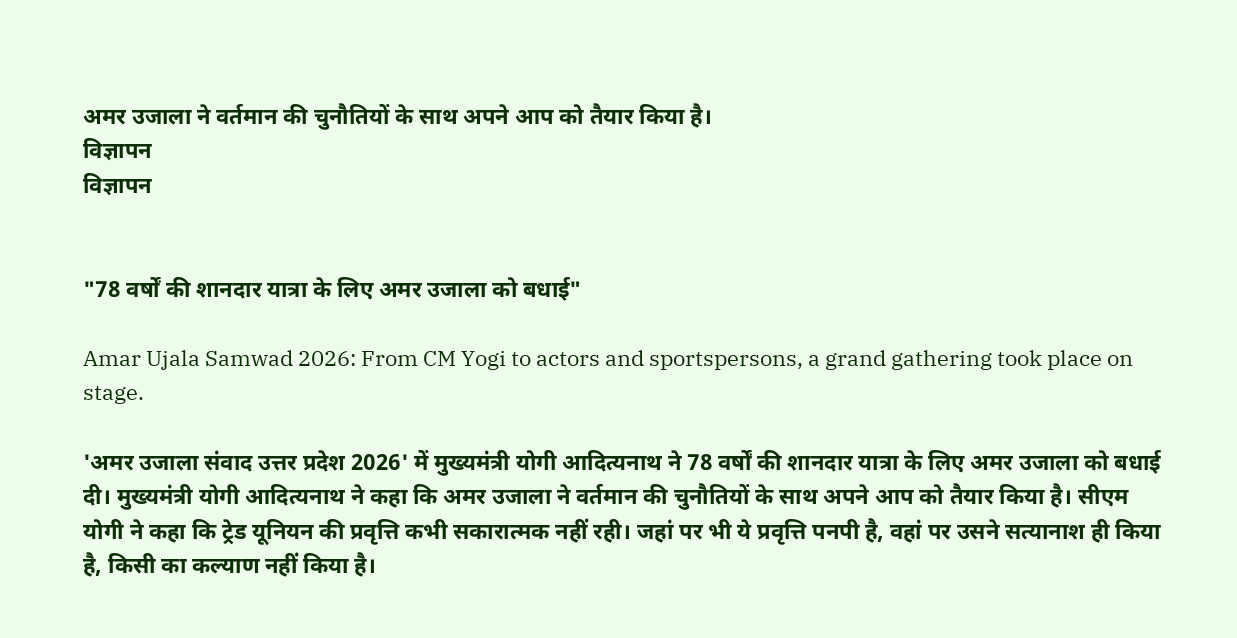अमर उजाला ने वर्तमान की चुनौतियों के साथ अपने आप को तैयार किया है।
विज्ञापन
विज्ञापन


"78 वर्षों की शानदार यात्रा के लिए अमर उजाला को बधाई"

Amar Ujala Samwad 2026: From CM Yogi to actors and sportspersons, a grand gathering took place on stage.

'अमर उजाला संवाद उत्तर प्रदेश 2026' में मुख्यमंत्री योगी आदित्यनाथ ने 78 वर्षों की शानदार यात्रा के लिए अमर उजाला को बधाई दी। मुख्यमंत्री योगी आदित्यनाथ ने कहा कि अमर उजाला ने वर्तमान की चुनौतियों के साथ अपने आप को तैयार किया है। सीएम योगी ने कहा कि ट्रेड यूनियन की प्रवृत्ति कभी सकारात्मक नहीं रही। जहां पर भी ये प्रवृत्ति पनपी है, वहां पर उसने सत्यानाश ही किया है, किसी का कल्याण नहीं किया है।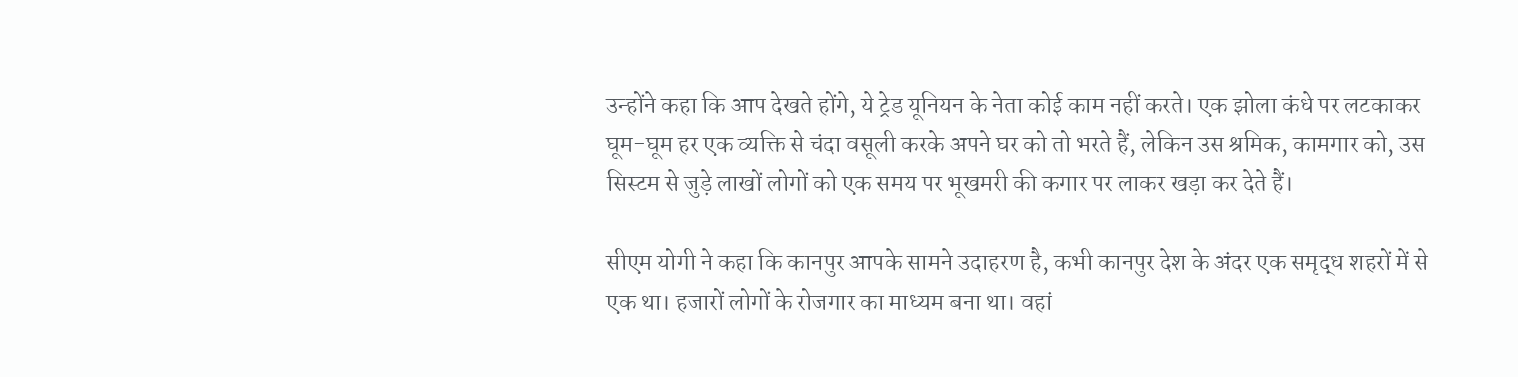उन्होंने कहा कि आप देखते होंगे, ये ट्रेड यूनियन के नेता कोई काम नहीं करते। एक झोला कंधे पर लटकाकर घूम-घूम हर एक व्यक्ति से चंदा वसूली करके अपने घर को तो भरते हैं, लेकिन उस श्रमिक, कामगार को, उस सिस्टम से जुड़े लाखों लोगों को एक समय पर भूखमरी की कगार पर लाकर खड़ा कर देते हैं।

सीएम योगी ने कहा कि कानपुर आपके सामने उदाहरण है, कभी कानपुर देश के अंदर एक समृद्ध शहरों में से एक था। हजारों लोगों के रोजगार का माध्यम बना था। वहां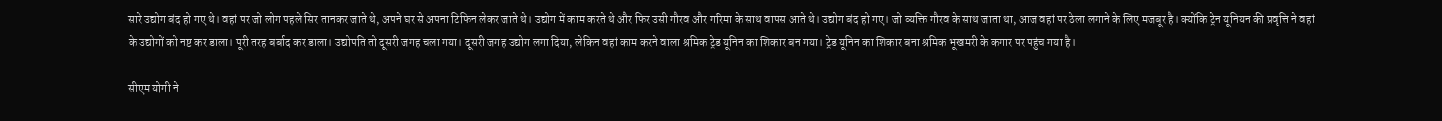सारे उद्योग बंद हो गए थे। वहां पर जो लोग पहले सिर तानकर जाते थे, अपने घर से अपना टिफिन लेकर जाते थे। उद्योग में काम करते थे और फिर उसी गौरव और गरिमा के साथ वापस आते थे। उद्योग बंद हो गए। जो व्यक्ति गौरव के साथ जाता था, आज वहां पर ठेला लगाने के लिए मजबूर है। क्योंकि ट्रेन यूनियन की प्रवृत्ति ने वहां के उद्योगों को नष्ट कर डाला। पूरी तरह बर्बाद कर डाला। उद्योपति तो दूसरी जगह चला गया। दूसरी जगह उद्योग लगा दिया, लेकिन वहां काम करने वाला श्रमिक ट्रेड यूनिन का शिकार बन गया। ट्रेड यूनिन का शिकार बना श्रमिक भूखमरी के कगार पर पहुंच गया है।

सीएम योगी ने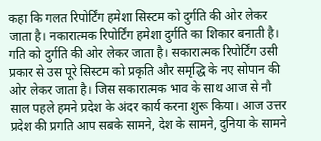कहा कि गलत रिपोर्टिंग हमेशा सिस्टम को दुर्गति की ओर लेकर जाता है। नकारात्मक रिपोर्टिंग हमेशा दुर्गति का शिकार बनाती है। गति को दुर्गति की ओर लेकर जाता है। सकारात्मक रिपोर्टिंग उसी प्रकार से उस पूरे सिस्टम को प्रकृति और समृद्धि के नए सोपान की ओर लेकर जाता है। जिस सकारात्मक भाव के साथ आज से नौ साल पहले हमने प्रदेश के अंदर कार्य करना शुरू किया। आज उत्तर प्रदेश की प्रगति आप सबके सामने, देश के सामने, दुनिया के सामने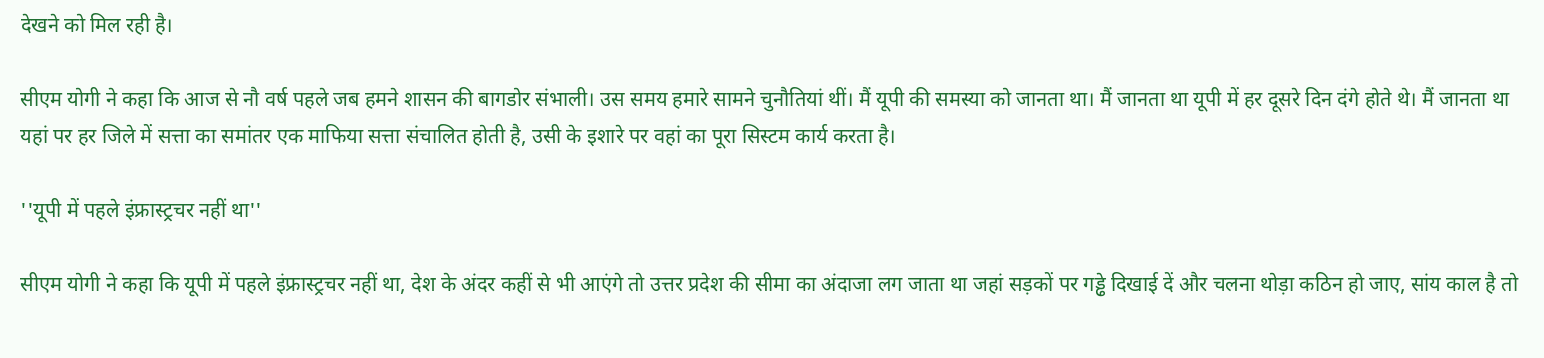देखने को मिल रही है।

सीएम योगी ने कहा कि आज से नौ वर्ष पहले जब हमने शासन की बागडोर संभाली। उस समय हमारे सामने चुनौतियां थीं। मैं यूपी की समस्या को जानता था। मैं जानता था यूपी में हर दूसरे दिन दंगे होते थे। मैं जानता था यहां पर हर जिले में सत्ता का समांतर एक माफिया सत्ता संचालित होती है, उसी के इशारे पर वहां का पूरा सिस्टम कार्य करता है।

''यूपी में पहले इंफ्रास्ट्रचर नहीं था''

सीएम योगी ने कहा कि यूपी में पहले इंफ्रास्ट्रचर नहीं था, देश के अंदर कहीं से भी आएंगे तो उत्तर प्रदेश की सीमा का अंदाजा लग जाता था जहां सड़कों पर गड्ढे दिखाई दें और चलना थोड़ा कठिन हो जाए, सांय काल है तो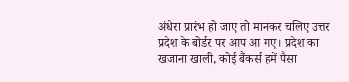अंधेरा प्रारंभ हो जाए तो मानकर चलिए उत्तर प्रदेश के बोर्डर पर आप आ गए। प्रदेश का खजाना खाली, कोई बैंकर्स हमें पैसा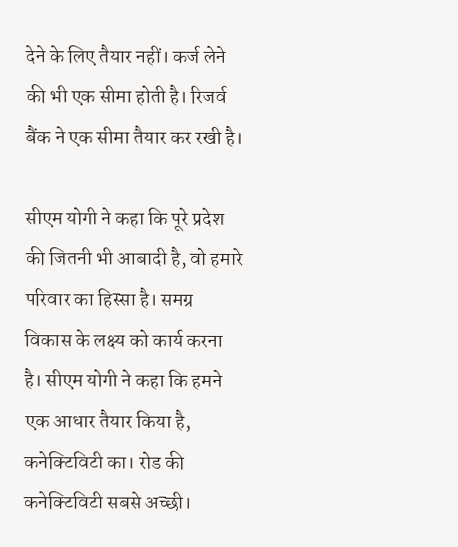देने के लिए तैयार नहीं। कर्ज लेने की भी एक सीमा होती है। रिजर्व बैंक ने एक सीमा तैयार कर रखी है।

सीएम योगी ने कहा कि पूरे प्रदेश की जितनी भी आबादी है, वो हमारे परिवार का हिस्सा है। समग्र विकास के लक्ष्य को कार्य करना है। सीएम योगी ने कहा कि हमने एक आधार तैयार किया है, कनेक्टिविटी का। रोड की कनेक्टिविटी सबसे अच्छी।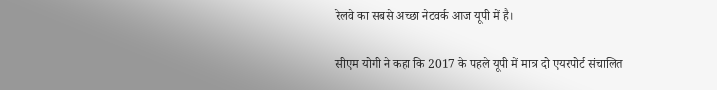रेलवे का सबसे अच्छा नेटवर्क आज यूपी में है।

सीएम योगी ने कहा कि 2017 के पहले यूपी में मात्र दो एयरपोर्ट संचालित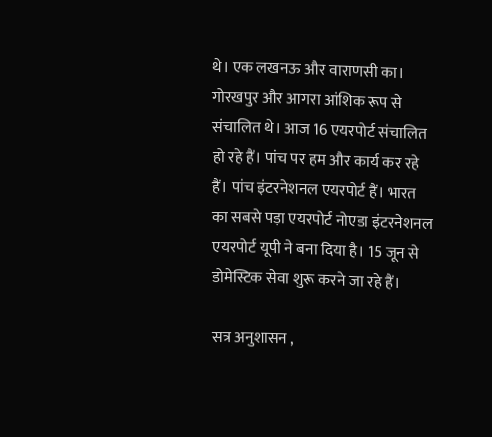थे। एक लखनऊ और वाराणसी का। गोरखपुर और आगरा आंशिक रूप से संचालित थे। आज 16 एयरपोर्ट संचालित हो रहे हैं। पांच पर हम और कार्य कर रहे हैं। पांच इंटरनेशनल एयरपोर्ट हैं। भारत का सबसे पड़ा एयरपोर्ट नोएडा इंटरनेशनल एयरपोर्ट यूपी ने बना दिया है। 15 जून से डोमेस्टिक सेवा शुरू करने जा रहे हैं।

सत्र अनुशासन ,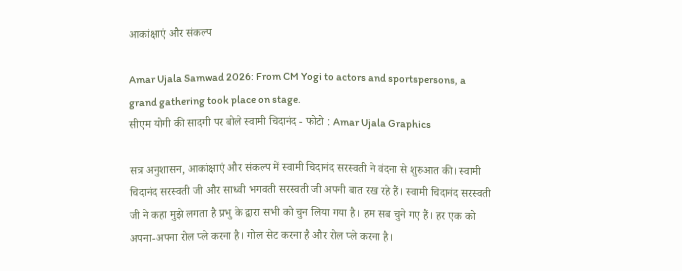आकांक्षाएं और संकल्प

Amar Ujala Samwad 2026: From CM Yogi to actors and sportspersons, a grand gathering took place on stage.
सीएम योगी की सादगी पर बोले स्वामी चिदानंद - फोटो : Amar Ujala Graphics

सत्र अनुशासन, आकांक्षाएं और संकल्प में स्वामी चिदानंद सरस्वती ने वंदना से शुरुआत की। स्वामी चिदानंद सरस्वती जी और साध्वी भगवती सरस्वती जी अपनी बात रख रहे हैं। स्वामी चिदानंद सरस्वती जी ने कहा मुझे लगता है प्रभु के द्वारा सभी को चुन लिया गया है। हम सब चुने गए हैं। हर एक को अपना-अपना रोल प्ले करना है। गोल सेट करना है और रोल प्ले करना है।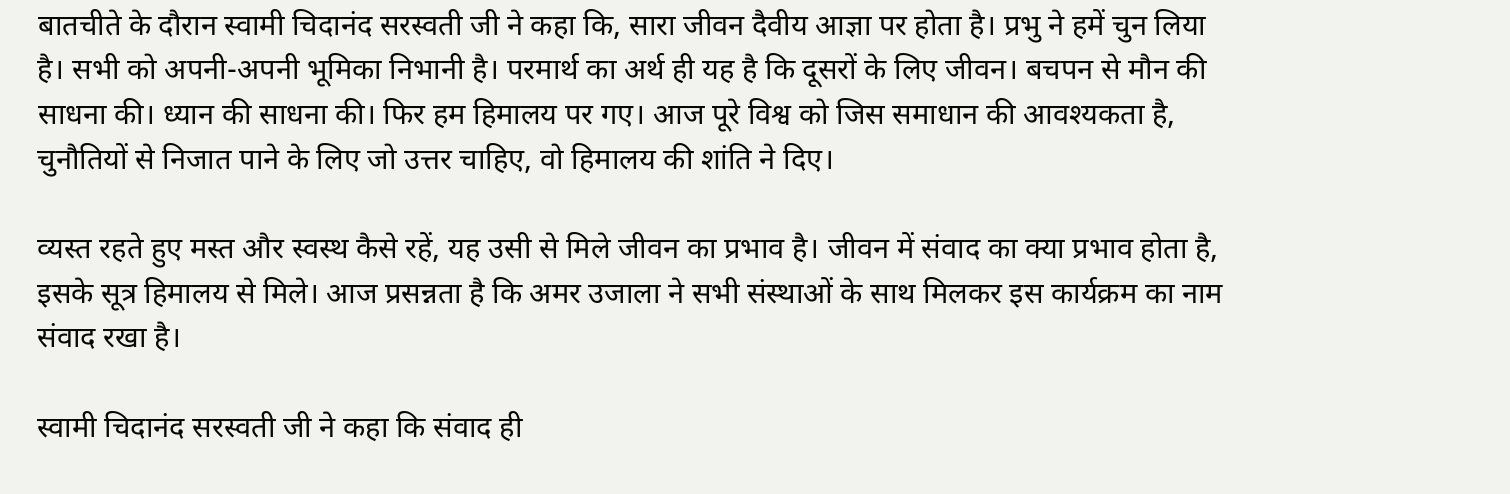बातचीते के दौरान स्वामी चिदानंद सरस्वती जी ने कहा कि, सारा जीवन दैवीय आज्ञा पर होता है। प्रभु ने हमें चुन लिया है। सभी को अपनी-अपनी भूमिका निभानी है। परमार्थ का अर्थ ही यह है कि दूसरों के लिए जीवन। बचपन से मौन की साधना की। ध्यान की साधना की। फिर हम हिमालय पर गए। आज पूरे विश्व को जिस समाधान की आवश्यकता है, चुनौतियों से निजात पाने के लिए जो उत्तर चाहिए, वो हिमालय की शांति ने दिए।

व्यस्त रहते हुए मस्त और स्वस्थ कैसे रहें, यह उसी से मिले जीवन का प्रभाव है। जीवन में संवाद का क्या प्रभाव होता है, इसके सूत्र हिमालय से मिले। आज प्रसन्नता है कि अमर उजाला ने सभी संस्थाओं के साथ मिलकर इस कार्यक्रम का नाम संवाद रखा है।

स्वामी चिदानंद सरस्वती जी ने कहा कि संवाद ही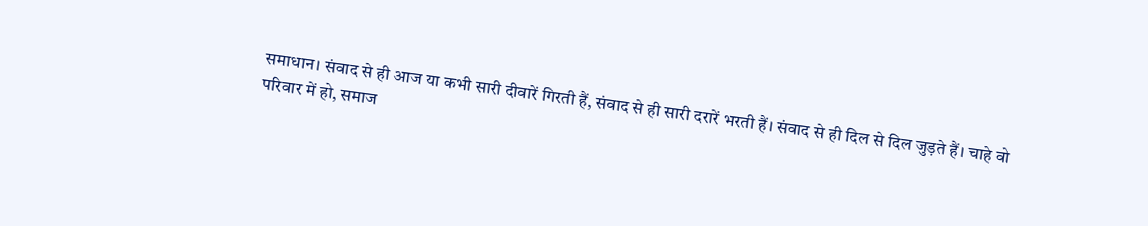समाधान। संवाद से ही आज या कभी सारी दीवारें गिरती हैं, संवाद से ही सारी दरारें भरती हैं। संवाद से ही दिल से दिल जुड़ते हैं। चाहे वो परिवार में हो, समाज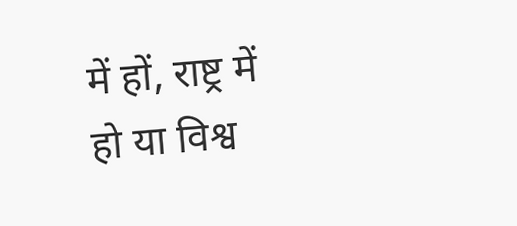में हों, राष्ट्र में हो या विश्व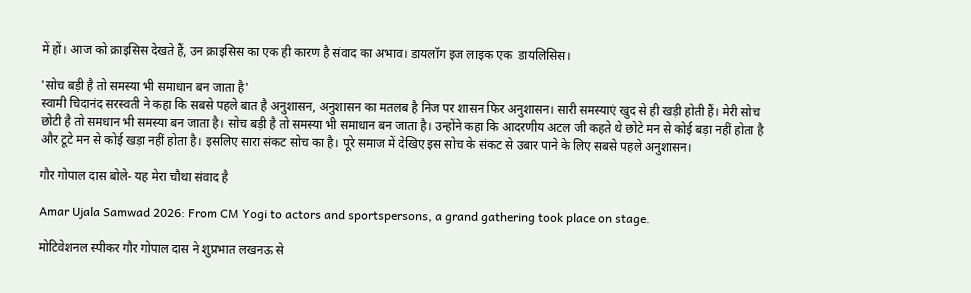में हों। आज को क्राइसिस देखते हैं, उन क्राइसिस का एक ही कारण है संवाद का अभाव। डायलॉग इज लाइक एक  डायलिसिस।

'सोच बड़ी है तो समस्या भी समाधान बन जाता है'
स्वामी चिदानंद सरस्वती ने कहा कि सबसे पहले बात है अनुशासन, अनुशासन का मतलब है निज पर शासन फिर अनुशासन। सारी समस्याएं खुद से ही खड़ी होती हैं। मेरी सोच छोटी है तो समधान भी समस्या बन जाता है। सोच बड़ी है तो समस्या भी समाधान बन जाता है। उन्होंने कहा कि आदरणीय अटल जी कहते थे छोटे मन से कोई बड़ा नहीं होता है और टूटे मन से कोई खड़ा नहीं होता है। इसलिए सारा संकट सोच का है। पूरे समाज में देखिए इस सोच के संकट से उबार पाने के लिए सबसे पहले अनुशासन।

गौर गोपाल दास बोले- यह मेरा चौथा संवाद है

Amar Ujala Samwad 2026: From CM Yogi to actors and sportspersons, a grand gathering took place on stage.

मोटिवेशनल स्पीकर गौर गोपाल दास ने शुप्रभात लखनऊ से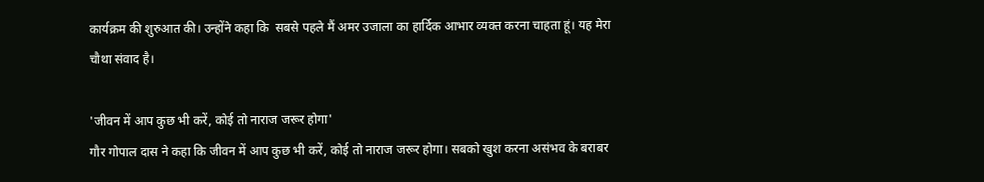कार्यक्रम की शुरुआत की। उन्होंने कहा कि  सबसे पहले मैं अमर उजाला का हार्दिक आभार व्यक्त करना चाहता हूं। यह मेरा चौथा संवाद है।

'जीवन में आप कुछ भी करें, कोई तो नाराज जरूर होगा'
गौर गोपाल दास ने कहा कि जीवन में आप कुछ भी करें, कोई तो नाराज जरूर होगा। सबको खुश करना असंभव के बराबर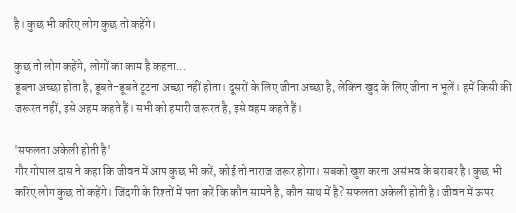है। कुछ भी करिए लोग कुछ तो कहेंगे।

कुछ तो लोग कहेंगे, लोगों का काम है कहना...
डूबना अच्छा होता है, डूबते-डूबते टूटना अच्छा नहीं होता। दूसरों के लिए जीना अच्छा है, लेकिन खुद के लिए जीना न भूलें। हमें किसी की जरूरत नहीं, इसे अहम कहते हैं। सभी को हमारी जरूरत है, इसे वहम कहते हैं।

'सफलता अकेली होती है'
गौर गोपाल दास ने कहा कि जीवन में आप कुछ भी करें, कोई तो नाराज जरूर होगा। सबको खुश करना असंभव के बराबर है। कुछ भी करिए लोग कुछ तो कहेंगे। जिंदगी के रिश्तों में पता करें कि कौन सामने है, कौन साथ में है? सफलता अकेली होती है। जीवन में ऊपर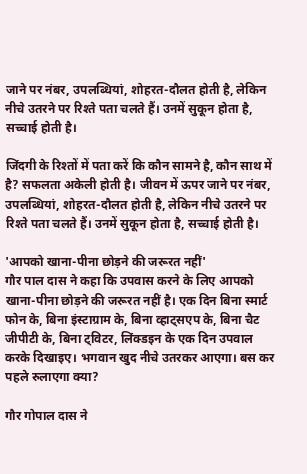जाने पर नंबर, उपलब्धियां, शोहरत-दौलत होती है, लेकिन नीचे उतरने पर रिश्ते पता चलते हैं। उनमें सुकून होता है, सच्चाई होती है।

जिंदगी के रिश्तों में पता करें कि कौन सामने है, कौन साथ में है? सफलता अकेली होती है। जीवन में ऊपर जाने पर नंबर, उपलब्धियां, शोहरत-दौलत होती है, लेकिन नीचे उतरने पर रिश्ते पता चलते हैं। उनमें सुकून होता है, सच्चाई होती है।

'आपको खाना-पीना छोड़ने की जरूरत नहीं'
गौर पाल दास ने कहा कि उपवास करने के लिए आपको खाना-पीना छोड़ने की जरूरत नहीं है। एक दिन बिना स्मार्ट फोन के, बिना इंस्टाग्राम के, बिना व्हाट्सएप के, बिना चैट जीपीटी के, बिना ट्विटर, लिंक्डइन के एक दिन उपवाल करके दिखाइए। भगवान खुद नीचे उतरकर आएगा। बस कर पहले रुलाएगा क्या?

गौर गोपाल दास ने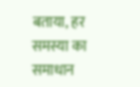बताया, हर समस्या का समाधान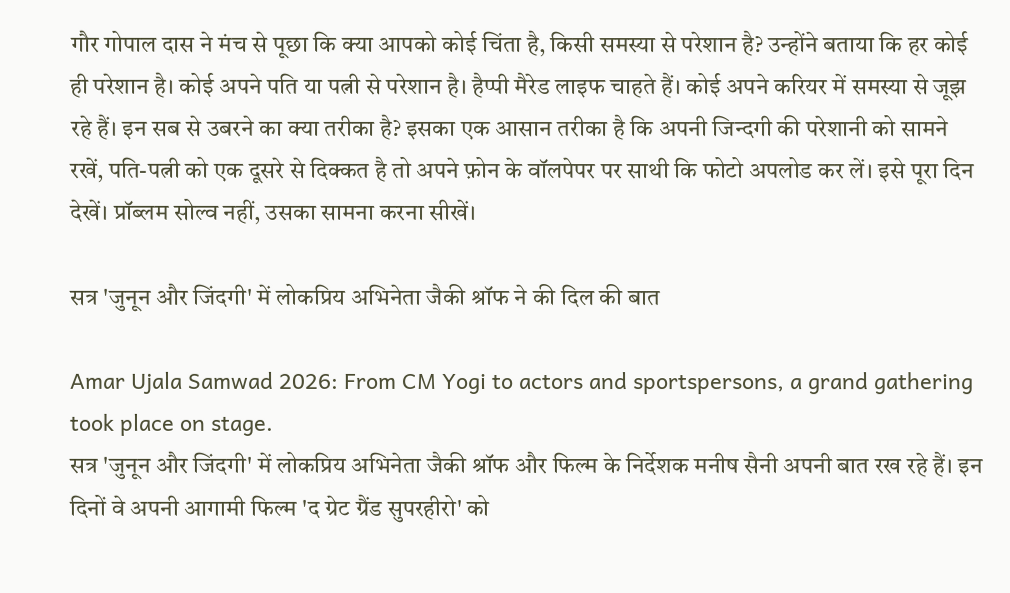गौर गोपाल दास ने मंच से पूछा कि क्या आपको कोई चिंता है, किसी समस्या से परेशान है? उन्होंने बताया कि हर कोई ही परेशान है। कोई अपने पति या पत्नी से परेशान है। हैप्पी मैरेड लाइफ चाहते हैं। कोई अपने करियर में समस्या से जूझ रहे हैं। इन सब से उबरने का क्या तरीका है? इसका एक आसान तरीका है कि अपनी जिन्दगी की परेशानी को सामने रखें, पति-पत्नी को एक दूसरे से दिक्कत है तो अपने फ़ोन के वॉलपेपर पर साथी कि फोटो अपलोड कर लें। इसे पूरा दिन देखें। प्रॉब्लम सोल्व नहीं, उसका सामना करना सीखें।

सत्र 'जुनून और जिंदगी' में लोकप्रिय अभिनेता जैकी श्रॉफ ने की दिल की बात

Amar Ujala Samwad 2026: From CM Yogi to actors and sportspersons, a grand gathering took place on stage.
सत्र 'जुनून और जिंदगी' में लोकप्रिय अभिनेता जैकी श्रॉफ और फिल्म के निर्देशक मनीष सैनी अपनी बात रख रहे हैं। इन दिनों वे अपनी आगामी फिल्म 'द ग्रेट ग्रैंड सुपरहीरो' को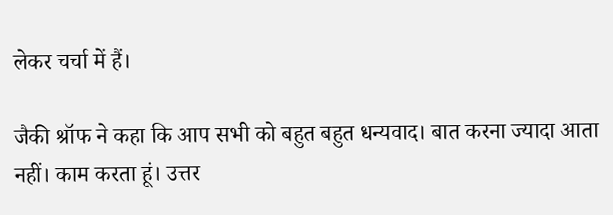लेकर चर्चा में हैं।

जैकी श्रॉफ ने कहा कि आप सभी को बहुत बहुत धन्यवाद। बात करना ज्यादा आता नहीं। काम करता हूं। उत्तर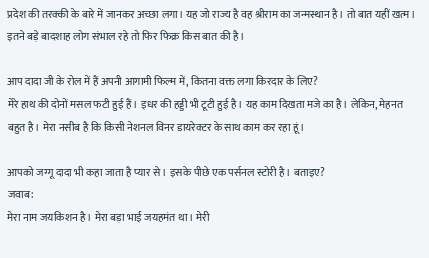प्रदेश की तरक्की के बारे में जानकर अच्छा लगा। यह जो राज्य है वह श्रीराम का जन्मस्थान है। तो बात यहीं खत्म। इतने बड़े बादशाह लोग संभाल रहे तो फिर फिक्र किस बात की है।

आप दादा जी के रोल में हैं अपनी आगामी फिल्म में, कितना वक्त लगा किरदार के लिए?
मेरे हाथ की दोनों मसल फटी हुई हैं। इधर की हड्डी भी टूटी हुई है। यह काम दिखता मजे का है। लेकिन, मेहनत बहुत है। मेरा नसीब है कि किसी नेशनल विनर डायरेक्टर के साथ काम कर रहा हूं।

आपको जग्गू दादा भी कहा जाता है प्यार से। इसके पीछे एक पर्सनल स्टोरी है। बताइए?
जवाब:
मेरा नाम जयकिशन है। मेरा बड़ा भाई जयहमंत था। मेरी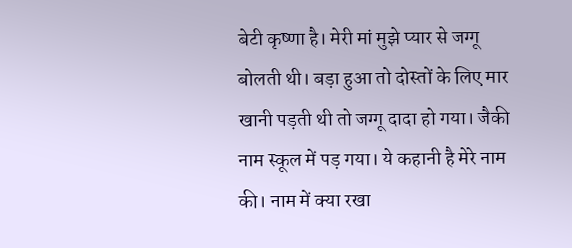बेटी कृष्णा है। मेरी मां मुझे प्यार से जग्गू बोलती थी। बड़ा हुआ तो दोस्तों के लिए मार खानी पड़ती थी तो जग्गू दादा हो गया। जैकी नाम स्कूल में पड़ गया। ये कहानी है मेरे नाम की। नाम में क्या रखा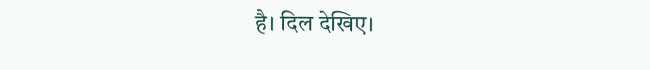है। दिल देखिए।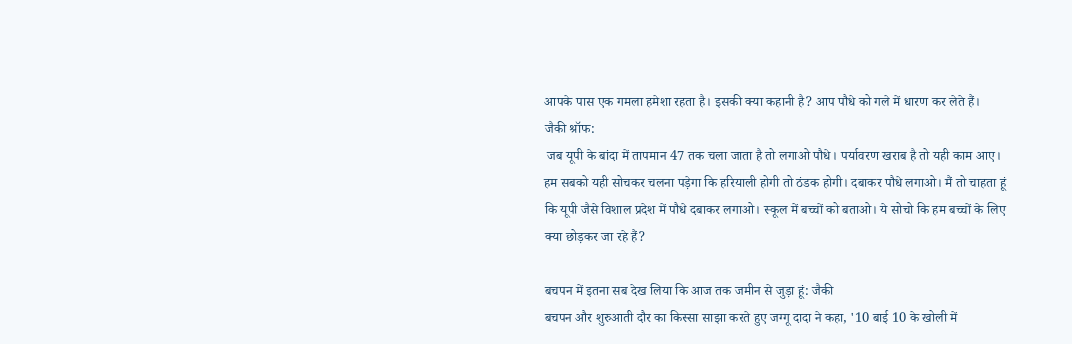आपके पास एक गमला हमेशा रहता है। इसकी क्या कहानी है? आप पौधे को गले में धारण कर लेते हैं।
जैकी श्रॉफ:
 जब यूपी के बांदा में तापमान 47 तक चला जाता है तो लगाओ पौधे। पर्यावरण खराब है तो यही काम आए। हम सबको यही सोचकर चलना पड़ेगा कि हरियाली होगी तो ठंडक होगी। दबाकर पौधे लगाओ। मैं तो चाहता हूं कि यूपी जैसे विशाल प्रदेश में पौधे दबाकर लगाओ। स्कूल में बच्चों को बताओ। ये सोचो कि हम बच्चों के लिए क्या छोड़कर जा रहे हैं?

बचपन में इतना सब देख लिया कि आज तक जमीन से जुड़ा हूं: जैकी
बचपन और शुरुआती दौर का किस्सा साझा करते हुए जग्गू दादा ने कहा, '10 बाई 10 के खोली में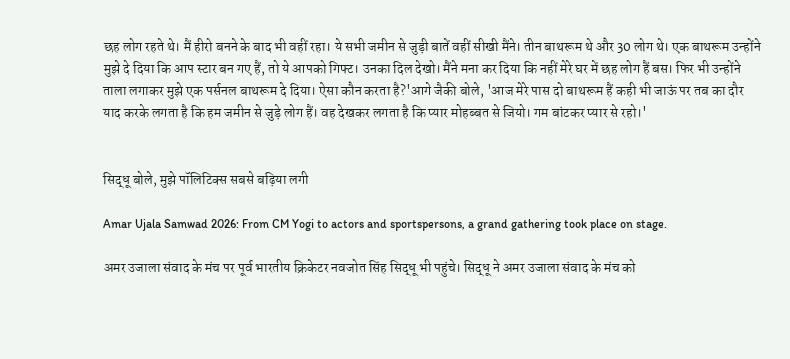छह लोग रहते थे। मैं हीरो बनने के बाद भी वहीं रहा। ये सभी जमीन से जुड़ी बातें वहीं सीखी मैंने। तीन बाथरूम थे और 30 लोग थे। एक बाथरूम उन्होंने मुझे दे दिया कि आप स्टार बन गए हैं, तो ये आपको गिफ्ट। उनका दिल देखो। मैंने मना कर दिया कि नहीं मेरे घर में छह लोग हैं बस। फिर भी उन्होंने ताला लगाकर मुझे एक पर्सनल बाथरूम दे दिया। ऐसा कौन करता है?'आगे जैकी बोले, 'आज मेरे पास दो बाथरूम हैं कही भी जाऊं पर तब का दौर याद करके लगता है कि हम जमीन से जुड़े लोग हैं। वह देखकर लगता है कि प्यार मोहब्बत से जियो। गम बांटकर प्यार से रहो।'


सिद्धू बोले, मुझे पॉलिटिक्स सबसे बढ़िया लगी

Amar Ujala Samwad 2026: From CM Yogi to actors and sportspersons, a grand gathering took place on stage.

अमर उजाला संवाद के मंच पर पूर्व भारतीय क्रिकेटर नवजोत सिंह सिद्धू भी पहुंचे। सिद्धू ने अमर उजाला संवाद के मंच को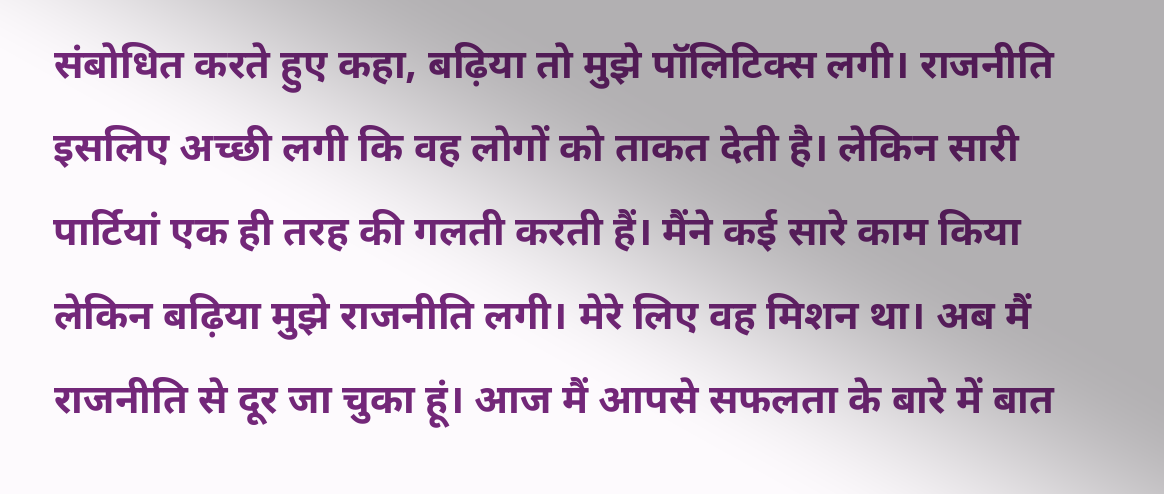संबोधित करते हुए कहा, बढ़िया तो मुझे पॉलिटिक्स लगी। राजनीति इसलिए अच्छी लगी कि वह लोगों को ताकत देती है। लेकिन सारी पार्टियां एक ही तरह की गलती करती हैं। मैंने कई सारे काम किया लेकिन बढ़िया मुझे राजनीति लगी। मेरे लिए वह मिशन था। अब मैं राजनीति से दूर जा चुका हूं। आज मैं आपसे सफलता के बारे में बात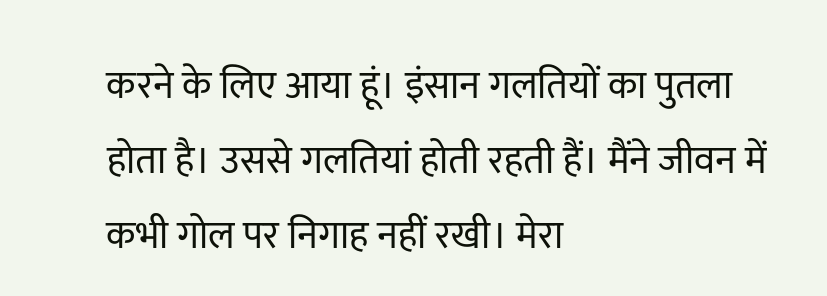करने के लिए आया हूं। इंसान गलतियों का पुतला होता है। उससे गलतियां होती रहती हैं। मैंने जीवन में कभी गोल पर निगाह नहीं रखी। मेरा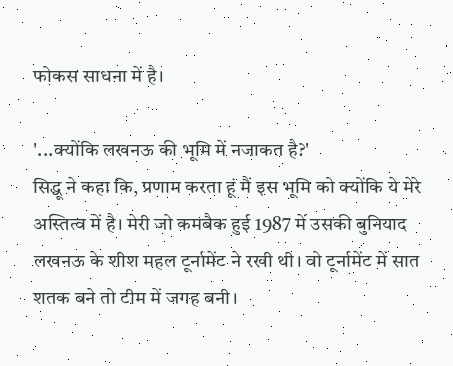फोकस साधना में है।

'...क्योंकि लखनऊ की भूमि में नजाकत है?'
सिद्धू ने कहा कि, प्रणाम करता हूं मैं इस भूमि को क्योंकि ये मेरे अस्तित्व में है। मेरी जो कमबैक हुई 1987 में उसकी बुनियाद लखनऊ के शीश महल टूर्नामेंट ने रखी थी। वो टूर्नामेंट में सात शतक बने तो टीम में जगह बनी।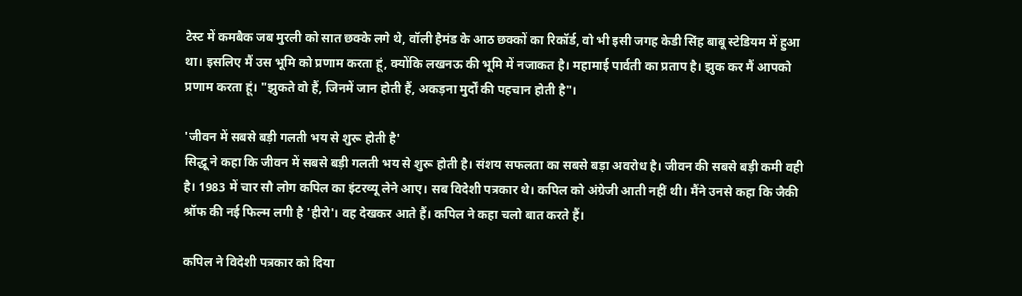टेस्ट में कमबैक जब मुरली को सात छक्के लगे थे, वॉली हैमंड के आठ छक्कों का रिकॉर्ड, वो भी इसी जगह केडी सिंह बाबू स्टेडियम में हुआ था। इसलिए मैं उस भूमि को प्रणाम करता हूं, क्योंकि लखनऊ की भूमि में नजाकत है। महामाई पार्वती का प्रताप है। झुक कर मैं आपको प्रणाम करता हूं। "झुकते वो हैं, जिनमें जान होती हैं, अकड़ना मुर्दों की पहचान होती है"।

'जीवन में सबसे बड़ी गलती भय से शुरू होती है'
सिद्धू ने कहा कि जीवन में सबसे बड़ी गलती भय से शुरू होती है। संशय सफलता का सबसे बड़ा अवरोध है। जीवन की सबसे बड़ी कमी वही है। 1983 में चार सौ लोग कपिल का इंटरव्यू लेने आए। सब विदेशी पत्रकार थे। कपिल को अंग्रेजी आती नहीं थी। मैंने उनसे कहा कि जैकी श्रॉफ की नई फिल्म लगी है 'हीरो'। वह देखकर आते हैं। कपिल ने कहा चलो बात करते हैं।

कपिल ने विदेशी पत्रकार को दिया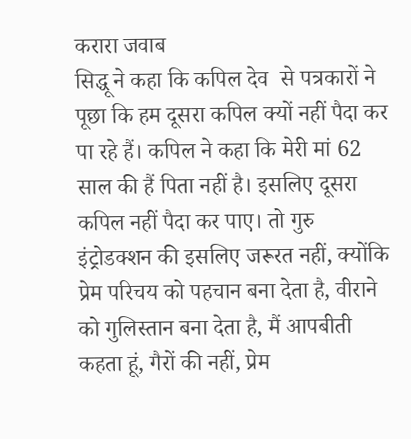करारा जवाब
सिद्धू ने कहा कि कपिल देव  से पत्रकारों ने पूछा कि हम दूसरा कपिल क्यों नहीं पैदा कर पा रहे हैं। कपिल ने कहा कि मेरी मां 62 साल की हैं पिता नहीं है। इसलिए दूसरा कपिल नहीं पैदा कर पाए। तो गुरु इंट्रोडक्शन की इसलिए जरूरत नहीं, क्योंकि प्रेम परिचय को पहचान बना देता है, वीराने को गुलिस्तान बना देता है, मैं आपबीती कहता हूं, गैरों की नहीं, प्रेम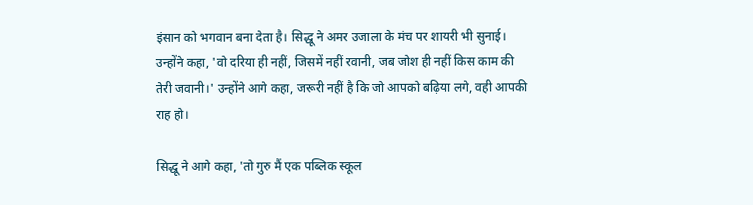इंसान को भगवान बना देता है। सिद्धू ने अमर उजाला के मंच पर शायरी भी सुनाई। उन्होंने कहा, 'वो दरिया ही नहीं, जिसमें नहीं रवानी, जब जोश ही नहीं किस काम की तेरी जवानी।' उन्होंने आगे कहा, जरूरी नहीं है कि जो आपको बढ़िया लगे, वही आपकी राह हो।

सिद्धू ने आगे कहा, 'तो गुरु मैं एक पब्लिक स्कूल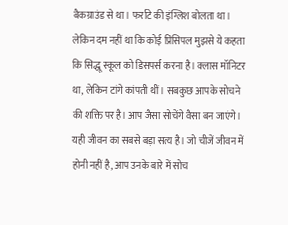बैकग्राउंड से था। फर्राटे की इंग्लिश बोलता था। लेकिन दम नहीं था कि कोई प्रिंसिपल मुझसे ये कहता कि सिद्धू स्कूल को डिसपर्स करना है। क्लास मॉनिटर था, लेकिन टांगे कांपती थीं। सबकुछ आपके सोचने की शक्ति पर है। आप जैसा सोचेंगे वैसा बन जाएंगे। यही जीवन का सबसे बड़ा सत्य है। जो चीजें जीवन में होनी नहीं है, आप उनके बारे में सोच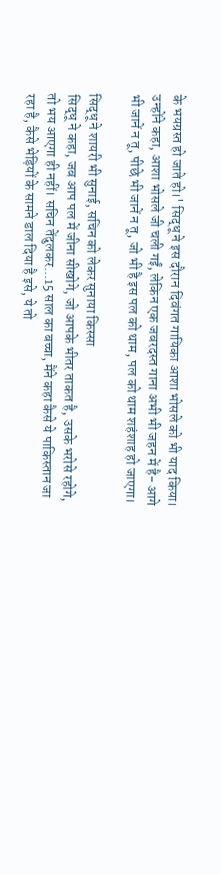के भयग्रस्त हो जाते हो।' सिद्धू ने इस दौरान दिवंगत गायिका आशा भोसले को भी याद किया। उन्होंने कहा, आशा भोसले जी चली गईं, लेकिन एक जबरदस्त गाना अभी भी जहन में है- आगे भी जानें न तू, पीछे भी जानें न तू, जो भी है इस पल को थाम, पल को थाम शहंशाह हो जाएगा।

सिद्धू ने शायरी भी सुनाई, सचिन को लेकर सुनाया किस्सा
सिद्धू ने कहा, जब आप पल में जीना सीखोगे, जो आपके भीतर ताकत है, उसके भरोसे रहोगे, तो भय आएगा ही नहीं। सचिन तेंदुलकर...15 साल का बच्चा, मैंने कहा कैसे ये पाकिस्तान जा रहा है, कैसे भेड़ियों के सामने डाल दिया है इसे, ये तो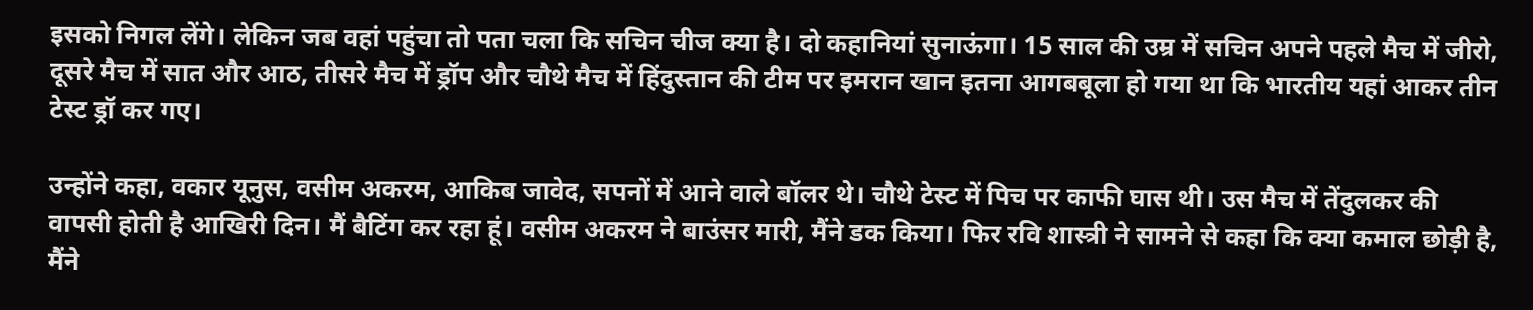इसको निगल लेंगे। लेकिन जब वहां पहुंचा तो पता चला कि सचिन चीज क्या है। दो कहानियां सुनाऊंगा। 15 साल की उम्र में सचिन अपने पहले मैच में जीरो, दूसरे मैच में सात और आठ, तीसरे मैच में ड्रॉप और चौथे मैच में हिंदुस्तान की टीम पर इमरान खान इतना आगबबूला हो गया था कि भारतीय यहां आकर तीन टेस्ट ड्रॉ कर गए।

उन्होंने कहा, वकार यूनुस, वसीम अकरम, आकिब जावेद, सपनों में आने वाले बॉलर थे। चौथे टेस्ट में पिच पर काफी घास थी। उस मैच में तेंदुलकर की वापसी होती है आखिरी दिन। मैं बैटिंग कर रहा हूं। वसीम अकरम ने बाउंसर मारी, मैंने डक किया। फिर रवि शास्त्री ने सामने से कहा कि क्या कमाल छोड़ी है, मैंने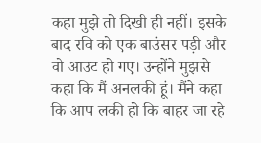कहा मुझे तो दिखी ही नहीं। इसके बाद रवि को एक बाउंसर पड़ी और वो आउट हो गए। उन्होंने मुझसे कहा कि मैं अनलकी हूं। मैंने कहा कि आप लकी हो कि बाहर जा रहे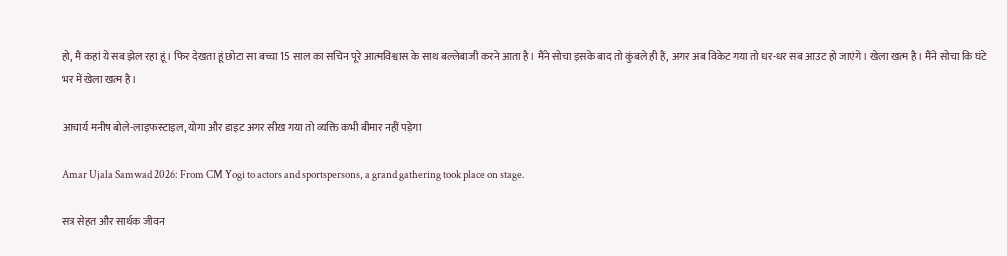हो, मैं कहां ये सब झेल रहा हूं। फिर देखता हूं छोटा सा बच्चा 15 साल का सचिन पूरे आत्मविश्वास के साथ बल्लेबाजी करने आता है। मैंने सोचा इसके बाद तो कुंबले ही हैं, अगर अब विकेट गया तो धर-धर सब आउट हो जाएंगे। खेला खत्म है। मैंने सोचा कि घंटे भर में खेला खत्म है।

आचार्य मनीष बोले-लाइफस्टाइल, योगा और डाइट अगर सीख गया तो व्यक्ति कभी बीमार नहीं पड़ेगा

Amar Ujala Samwad 2026: From CM Yogi to actors and sportspersons, a grand gathering took place on stage.

सत्र सेहत और सार्थक जीवन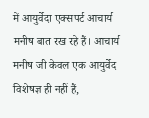में आयुर्वेदा एक्सपर्ट आचार्य मनीष बात रख रहे हैं। आचार्य मनीष जी केवल एक आयुर्वेद विशेषज्ञ ही नहीं हैं,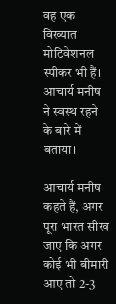वह एक विख्यात मोटिवेशनल स्पीकर भी हैं। आचार्य मनीष ने स्वस्थ रहने के बारे में बताया।

आचार्य मनीष कहते हैं, अगर पूरा भारत सीख जाए कि अगर कोई भी बीमारी आए तो 2-3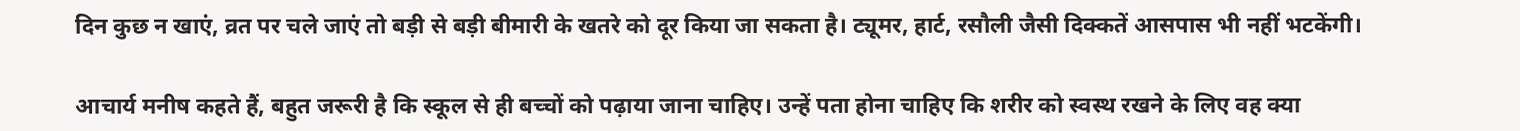दिन कुछ न खाएं, व्रत पर चले जाएं तो बड़ी से बड़ी बीमारी के खतरे को दूर किया जा सकता है। ट्यूमर, हार्ट, रसौली जैसी दिक्कतें आसपास भी नहीं भटकेंगी।

आचार्य मनीष कहते हैं, बहुत जरूरी है कि स्कूल से ही बच्चों को पढ़ाया जाना चाहिए। उन्हें पता होना चाहिए कि शरीर को स्वस्थ रखने के लिए वह क्या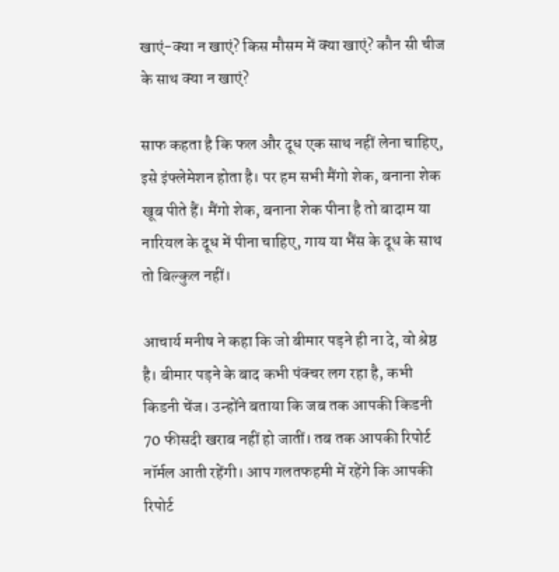खाएं-क्या न खाएं? किस मौसम में क्या खाएं? कौन सी चीज के साथ क्या न खाएं?

साफ कहता है कि फल और दूध एक साथ नहीं लेना चाहिए, इसे इंफ्लेमेशन होता है। पर हम सभी मैंगो शेक, बनाना शेक खूब पीते हैं। मैंगो शेक, बनाना शेक पीना है तो बादाम या नारियल के दूध में पीना चाहिए, गाय या भैंस के दूध के साथ तो बिल्कुल नहीं।

आचार्य मनीष ने कहा कि जो बीमार पड़ने ही ना दे, वो श्रेष्ठ है। बीमार पड़ने के बाद कभी पंक्चर लग रहा है, कभी किडनी चेंज। उन्होंने बताया कि जब तक आपकी किडनी 70 फीसदी खराब नहीं हो जातीं। तब तक आपकी रिपोर्ट नॉर्मल आती रहेंगी। आप गलतफहमी में रहेंगे कि आपकी रिपोर्ट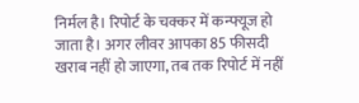निर्मल है। रिपोर्ट के चक्कर में कन्फ्यूज हो जाता है। अगर लीवर आपका 85 फीसदी खराब नहीं हो जाएगा, तब तक रिपोर्ट में नहीं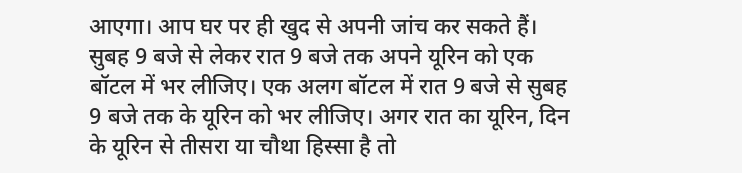आएगा। आप घर पर ही खुद से अपनी जांच कर सकते हैं। सुबह 9 बजे से लेकर रात 9 बजे तक अपने यूरिन को एक बॉटल में भर लीजिए। एक अलग बॉटल में रात 9 बजे से सुबह 9 बजे तक के यूरिन को भर लीजिए। अगर रात का यूरिन, दिन के यूरिन से तीसरा या चौथा हिस्सा है तो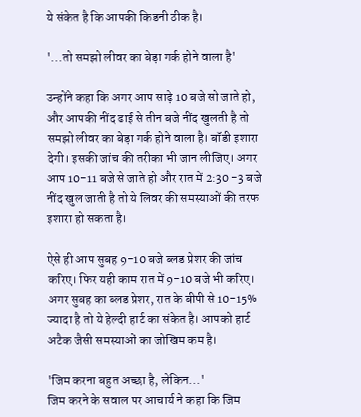ये संकेत है कि आपकी किडनी ठीक है।

'...तो समझो लीवर का बेड़ा गर्क होने वाला है'

उन्होंने कहा कि अगर आप साढ़े 10 बजे सो जाते हो, और आपकी नींद ढाई से तीन बजे नींद खुलती है तो समझो लीवर का बेड़ा गर्क होने वाला है। बॉडी इशारा देगी। इसकी जांच की तरीका भी जान लीजिए। अगर आप 10-11 बजे से जाते हो और रात में 2:30 -3 बजे नींद खुल जाती है तो ये लिवर की समस्याओं की तरफ इशारा हो सकता है।

ऐसे ही आप सुबह 9-10 बजे ब्लड प्रेशर की जांच करिए। फिर यही काम रात में 9-10 बजे भी करिए। अगर सुबह का ब्लड प्रेशर, रात के बीपी से 10-15% ज्यादा है तो ये हेल्दी हार्ट का संकेत है। आपको हार्ट अटैक जैसी समस्याओं का जोखिम कम है।

'जिम करना बहुत अच्छा है, लेकिन...'
जिम करने के सवाल पर आचार्य ने कहा कि जिम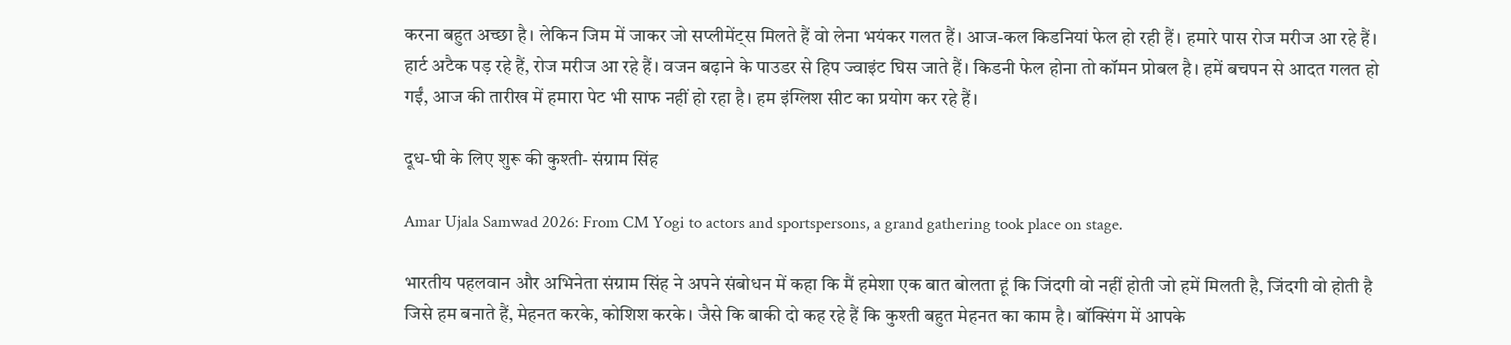करना बहुत अच्छा है। लेकिन जिम में जाकर जो सप्लीमेंट्स मिलते हैं वो लेना भयंकर गलत हैं। आज-कल किडनियां फेल हो रही हैं। हमारे पास रोज मरीज आ रहे हैं। हार्ट अटैक पड़ रहे हैं, रोज मरीज आ रहे हैं। वजन बढ़ाने के पाउडर से हिप ज्वाइंट घिस जाते हैं। किडनी फेल होना तो कॉमन प्रोबल है। हमें बचपन से आदत गलत हो गईं, आज की तारीख में हमारा पेट भी साफ नहीं हो रहा है। हम इंग्लिश सीट का प्रयोग कर रहे हैं।

दूध-घी के लिए शुरू की कुश्ती- संग्राम सिंह

Amar Ujala Samwad 2026: From CM Yogi to actors and sportspersons, a grand gathering took place on stage.

भारतीय पहलवान और अभिनेता संग्राम सिंह ने अपने संबोधन में कहा कि मैं हमेशा एक बात बोलता हूं कि जिंदगी वो नहीं होती जो हमें मिलती है, जिंदगी वो होती है जिसे हम बनाते हैं, मेहनत करके, कोशिश करके। जैसे कि बाकी दो कह रहे हैं कि कुश्ती बहुत मेहनत का काम है। बॉक्सिंग में आपके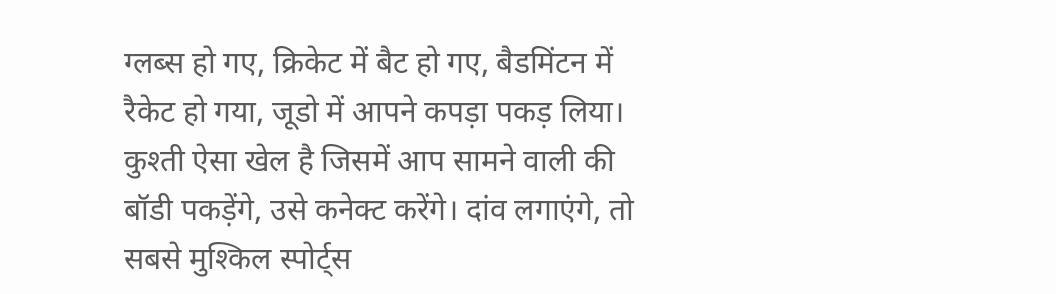ग्लब्स हो गए, क्रिकेट में बैट हो गए, बैडमिंटन में रैकेट हो गया, जूडो में आपने कपड़ा पकड़ लिया। कुश्ती ऐसा खेल है जिसमें आप सामने वाली की बॉडी पकड़ेंगे, उसे कनेक्ट करेंगे। दांव लगाएंगे, तो सबसे मुश्किल स्पोर्ट्स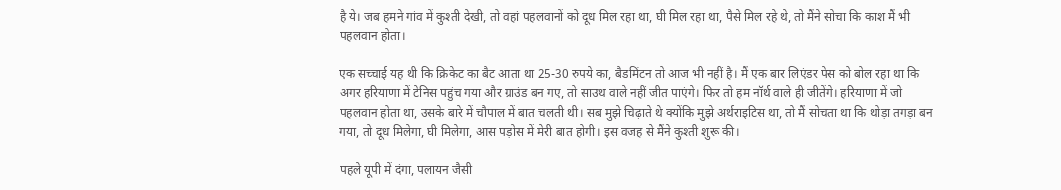है ये। जब हमने गांव में कुश्ती देखी, तो वहां पहलवानों को दूध मिल रहा था, घी मिल रहा था, पैसे मिल रहे थे, तो मैंने सोचा कि काश मैं भी पहलवान होता।

एक सच्चाई यह थी कि क्रिकेट का बैट आता था 25-30 रुपये का, बैडमिंटन तो आज भी नहीं है। मैं एक बार लिएंडर पेस को बोल रहा था कि अगर हरियाणा में टेनिस पहुंच गया और ग्राउंड बन गए, तो साउथ वाले नहीं जीत पाएंगे। फिर तो हम नॉर्थ वाले ही जीतेंगे। हरियाणा में जो पहलवान होता था, उसके बारे में चौपाल में बात चलती थी। सब मुझे चिढ़ाते थे क्योंकि मुझे अर्थराइटिस था, तो मैं सोचता था कि थोड़ा तगड़ा बन गया, तो दूध मिलेगा, घी मिलेगा, आस पड़ोस में मेरी बात होगी। इस वजह से मैंने कुश्ती शुरू की।

पहले यूपी में दंगा, पलायन जैसी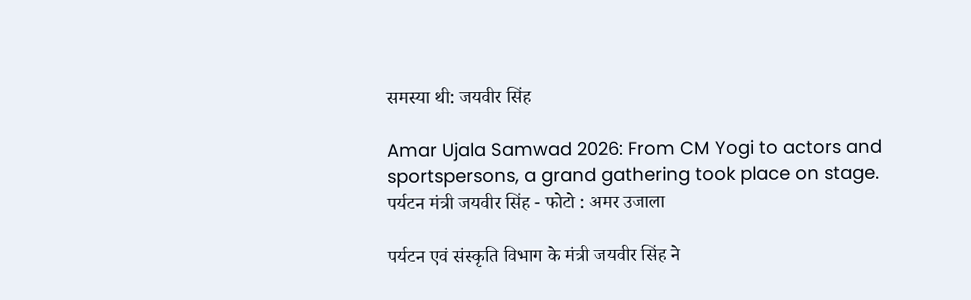समस्या थी: जयवीर सिंह

Amar Ujala Samwad 2026: From CM Yogi to actors and sportspersons, a grand gathering took place on stage.
पर्यटन मंत्री जयवीर सिंह - फोटो : अमर उजाला

पर्यटन एवं संस्कृति विभाग के मंत्री जयवीर सिंह ने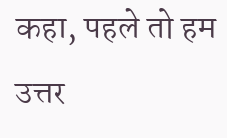कहा, पहले तो हम उत्तर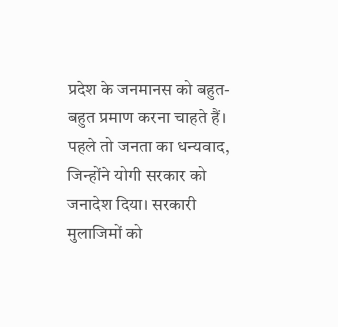प्रदेश के जनमानस को बहुत-बहुत प्रमाण करना चाहते हैं। पहले तो जनता का धन्यवाद, जिन्होंने योगी सरकार को जनादेश दिया। सरकारी मुलाजिमों को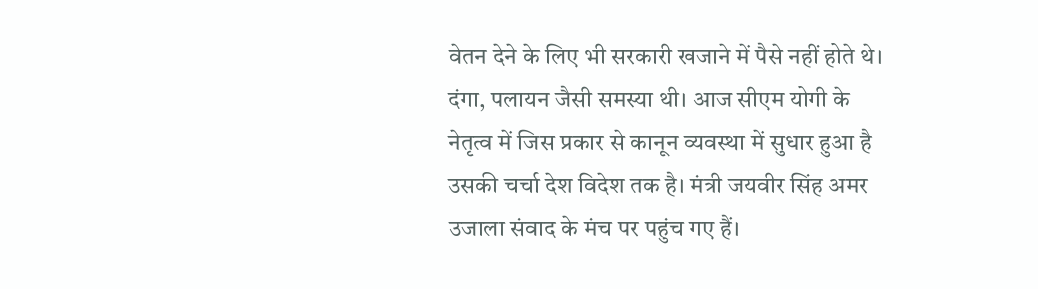वेतन देने के लिए भी सरकारी खजाने में पैसे नहीं होते थे। दंगा, पलायन जैसी समस्या थी। आज सीएम योगी के नेतृत्व में जिस प्रकार से कानून व्यवस्था में सुधार हुआ है उसकी चर्चा देश विदेश तक है। मंत्री जयवीर सिंह अमर उजाला संवाद के मंच पर पहुंच गए हैं।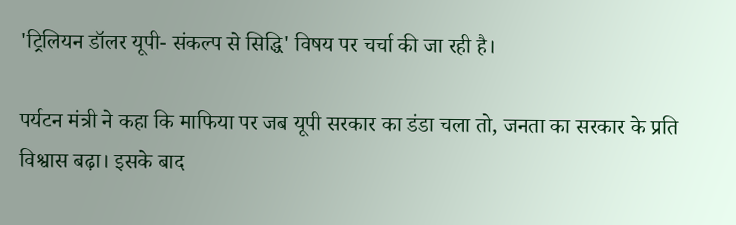'ट्रिलियन डॉलर यूपी- संकल्प से सिद्धि' विषय पर चर्चा की जा रही है।

पर्यटन मंत्री ने कहा कि माफिया पर जब यूपी सरकार का डंडा चला तो, जनता का सरकार के प्रति विश्वास बढ़ा। इसके बाद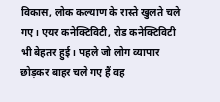विकास, लोक कल्याण के रास्ते खुलते चले गए। एयर कनेक्टिविटी, रोड कनेक्टिविटी भी बेहतर हुई। पहले जो लोग व्यापार छोड़कर बाहर चले गए हैं वह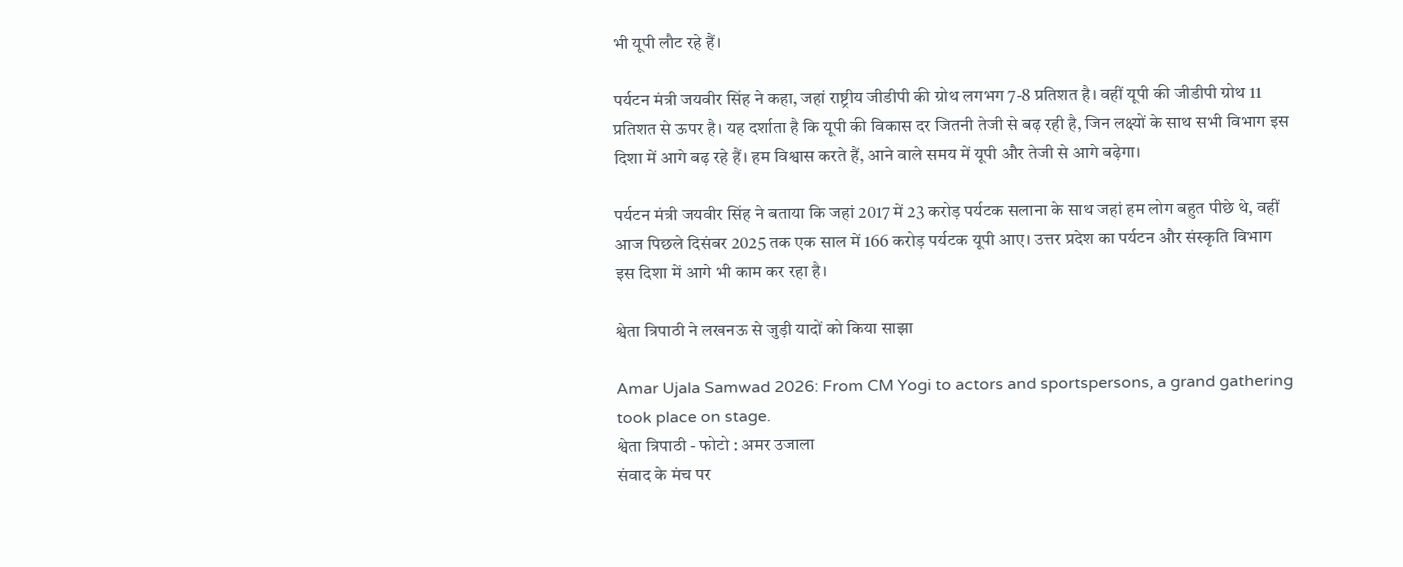भी यूपी लौट रहे हैं।

पर्यटन मंत्री जयवीर सिंह ने कहा, जहां राष्ट्रीय जीडीपी की ग्रोथ लगभग 7-8 प्रतिशत है। वहीं यूपी की जीडीपी ग्रोथ 11 प्रतिशत से ऊपर है। यह दर्शाता है कि यूपी की विकास दर जितनी तेजी से बढ़ रही है, जिन लक्ष्यों के साथ सभी विभाग इस दिशा में आगे बढ़ रहे हैं। हम विश्वास करते हैं, आने वाले समय में यूपी और तेजी से आगे बढ़ेगा।

पर्यटन मंत्री जयवीर सिंह ने बताया कि जहां 2017 में 23 करोड़ पर्यटक सलाना के साथ जहां हम लोग बहुत पीछे थे, वहीं आज पिछले दिसंबर 2025 तक एक साल में 166 करोड़ पर्यटक यूपी आए। उत्तर प्रदेश का पर्यटन और संस्कृति विभाग इस दिशा में आगे भी काम कर रहा है।

श्वेता त्रिपाठी ने लखनऊ से जुड़ी यादों को किया साझा

Amar Ujala Samwad 2026: From CM Yogi to actors and sportspersons, a grand gathering took place on stage.
श्वेता त्रिपाठी - फोटो : अमर उजाला
संवाद के मंच पर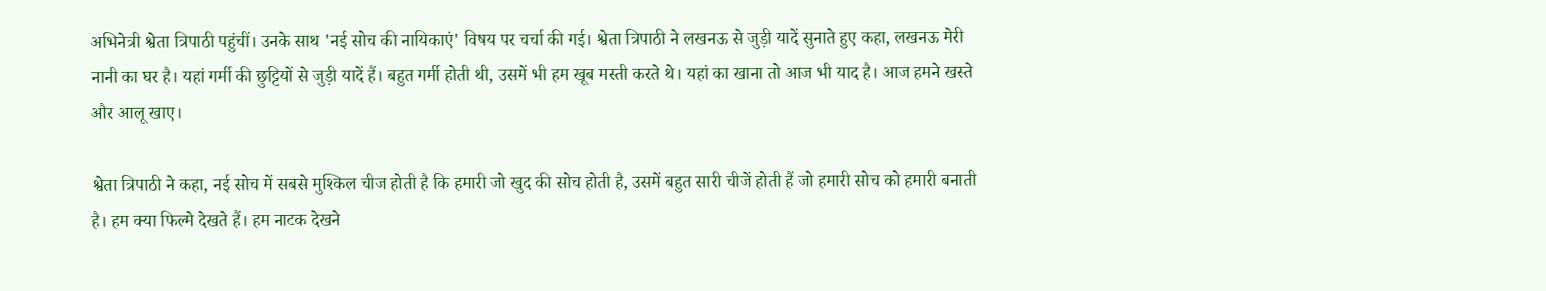अभिनेत्री श्वेता त्रिपाठी पहुंचीं। उनके साथ 'नई सोच की नायिकाएं' विषय पर चर्चा की गई। श्वेता त्रिपाठी ने लखनऊ से जुड़ी यादें सुनाते हुए कहा, लखनऊ मेरी नानी का घर है। यहां गर्मी की छुट्टियों से जुड़ी यादें हैं। बहुत गर्मी होती थी, उसमें भी हम खूब मस्ती करते थे। यहां का खाना तो आज भी याद है। आज हमने खस्ते और आलू खाए।

श्वेता त्रिपाठी ने कहा, नई सोच में सबसे मुश्किल चीज होती है कि हमारी जो खुद की सोच होती है, उसमें बहुत सारी चीजें होती हैं जो हमारी सोच को हमारी बनाती है। हम क्या फिल्मे देखते हैं। हम नाटक देखने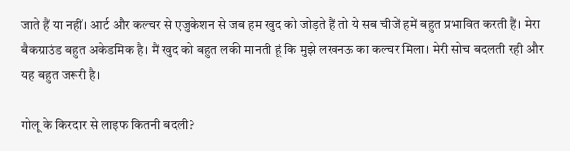जाते हैं या नहीं। आर्ट और कल्चर से एजुकेशन से जब हम खुद को जोड़ते हैं तो ये सब चीजें हमें बहुत प्रभावित करती हैं। मेरा बैकग्राउंड बहुत अकेडमिक है। मैं खुद को बहुत लकी मानती हूं कि मुझे लखनऊ का कल्चर मिला। मेरी सोच बदलती रही और यह बहुत जरूरी है।

गोलू के किरदार से लाइफ कितनी बदली?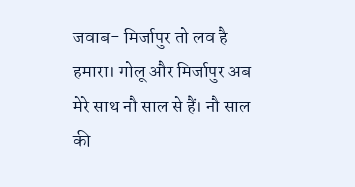जवाब- मिर्जापुर तो लव है हमारा। गोलू और मिर्जापुर अब मेरे साथ नौ साल से हैं। नौ साल की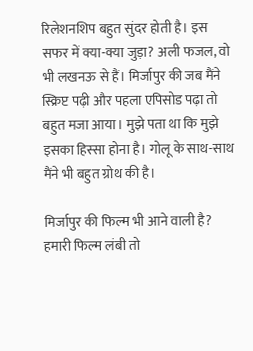रिलेशनशिप बहुत सुंदर होती है। इस सफर में क्या-क्या जुड़ा? अली फजल, वो भी लखनऊ से हैं। मिर्जापुर की जब मैंने स्क्रिप्ट पढ़ी और पहला एपिसोड पढ़ा तो बहुत मजा आया। मुझे पता था कि मुझे इसका हिस्सा होना है। गोलू के साथ-साथ मैंने भी बहुत ग्रोथ की है।

मिर्जापुर की फिल्म भी आने वाली है?
हमारी फिल्म लंबी तो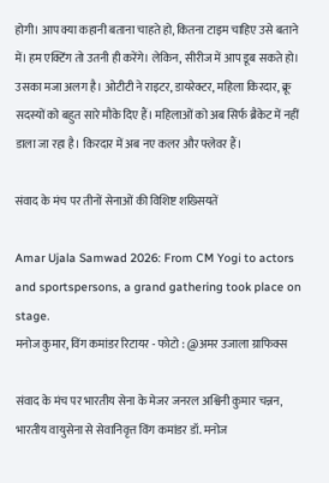होगी। आप क्या कहानी बताना चाहते हो, कितना टाइम चाहिए उसे बताने में। हम एक्टिंग तो उतनी ही करेंगे। लेकिन, सीरीज में आप डूब सकते हो। उसका मजा अलग है। ओटीटी ने राइटर, डायरेक्टर, महिला किरदार, क्रू सदस्यों को बहुत सारे मौके दिए हैं। महिलाओं को अब सिर्फ ब्रैकेट में नहीं डाला जा रहा है। किरदार में अब नए कलर और फ्लेवर हैं।

संवाद के मंच पर तीनों सेनाओं की विशिष्ट शख्सियतें

Amar Ujala Samwad 2026: From CM Yogi to actors and sportspersons, a grand gathering took place on stage.
मनोज कुमार, विंग कमांडर रिटायर - फोटो : @अमर उजाला ग्राफिक्स

संवाद के मंच पर भारतीय सेना के मेजर जनरल अश्विनी कुमार चन्नन, भारतीय वायुसेना से सेवानिवृत्त विंग कमांडर डॉ. मनोज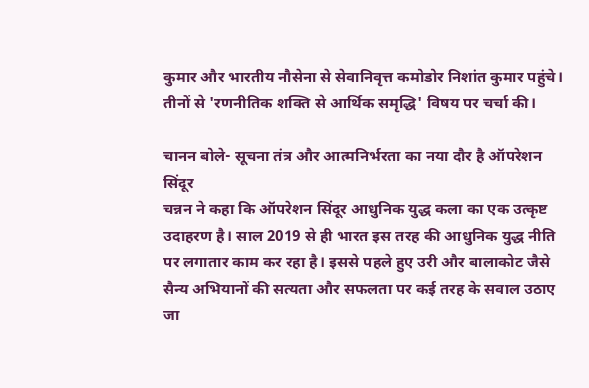कुमार और भारतीय नौसेना से सेवानिवृत्त कमोडोर निशांत कुमार पहुंचे। तीनों से 'रणनीतिक शक्ति से आर्थिक समृद्धि' विषय पर चर्चा की।

चानन बोले- सूचना तंत्र और आत्मनिर्भरता का नया दौर है ऑपरेशन सिंदूर
चन्नन ने कहा कि ऑपरेशन सिंदूर आधुनिक युद्ध कला का एक उत्कृष्ट उदाहरण है। साल 2019 से ही भारत इस तरह की आधुनिक युद्ध नीति पर लगातार काम कर रहा है। इससे पहले हुए उरी और बालाकोट जैसे सैन्य अभियानों की सत्यता और सफलता पर कई तरह के सवाल उठाए जा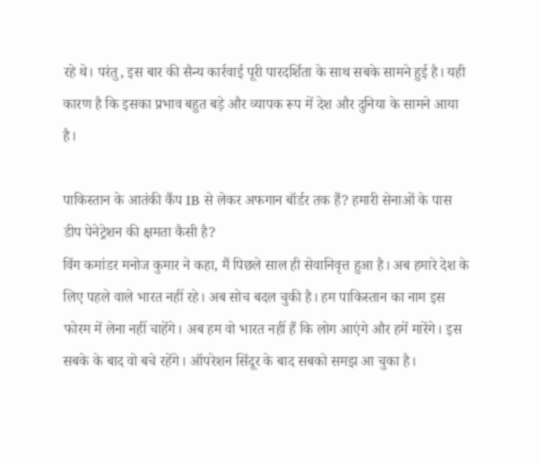रहे थे। परंतु, इस बार की सैन्य कार्रवाई पूरी पारदर्शिता के साथ सबके सामने हुई है। यही कारण है कि इसका प्रभाव बहुत बड़े और व्यापक रूप में देश और दुनिया के सामने आया है।

पाकिस्तान के आतंकी कैंप IB से लेकर अफगान बॉर्डर तक हैं? हमारी सेनाओं के पास डीप पेनेट्रेशन की क्षमता कैसी है?
विंग कमांडर मनोज कुमार ने कहा, मैं पिछले साल ही सेवानिवृत्त हुआ है। अब हमारे देश के लिए पहले वाले भारत नहीं रहे। अब सोच बदल चुकी है। हम पाकिस्तान का नाम इस फोरम में लेना नहीं चाहेंगे। अब हम वो भारत नहीं हैं कि लोग आएंगे और हमें मारेंगे। इस सबके के बाद वो बचे रहेंगे। ऑपरेशन सिंदूर के बाद सबको समझ आ चुका है।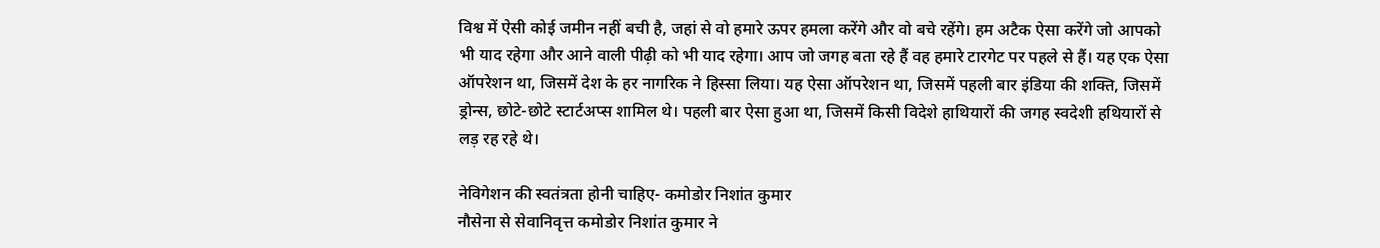विश्व में ऐसी कोई जमीन नहीं बची है, जहां से वो हमारे ऊपर हमला करेंगे और वो बचे रहेंगे। हम अटैक ऐसा करेंगे जो आपको भी याद रहेगा और आने वाली पीढ़ी को भी याद रहेगा। आप जो जगह बता रहे हैं वह हमारे टारगेट पर पहले से हैं। यह एक ऐसा ऑपरेशन था, जिसमें देश के हर नागरिक ने हिस्सा लिया। यह ऐसा ऑपरेशन था, जिसमें पहली बार इंडिया की शक्ति, जिसमें ड्रोन्स, छोटे-छोटे स्टार्टअप्स शामिल थे। पहली बार ऐसा हुआ था, जिसमें किसी विदेशे हाथियारों की जगह स्वदेशी हथियारों से लड़ रह रहे थे।

नेविगेशन की स्वतंत्रता होनी चाहिए- कमोडोर निशांत कुमार
नौसेना से सेवानिवृत्त कमोडोर निशांत कुमार ने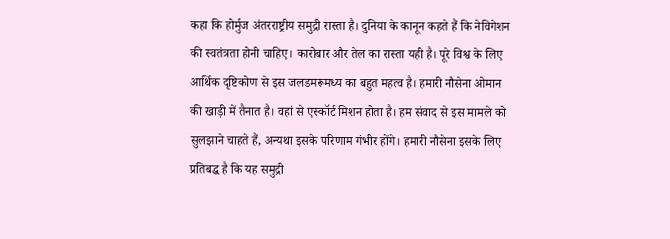कहा कि होर्मुज अंतरराष्ट्रीय समुद्री रास्ता है। दुनिया के कानून कहते हैं कि नेविगेशन की स्वतंत्रता होनी चाहिए। कारोबार और तेल का रास्ता यही है। पूरे विश्व के लिए आर्थिक दृष्टिकोण से इस जलडमरूमध्य का बहुत महत्व है। हमारी नौसेना ओमान की खाड़ी में तैनात है। वहां से एस्कॉर्ट मिशन होता है। हम संवाद से इस मामले को सुलझाने चाहते हैं, अन्यथा इसके परिणाम गंभीर होंगे। हमारी नौसेना इसके लिए प्रतिबद्ध है कि यह समुद्री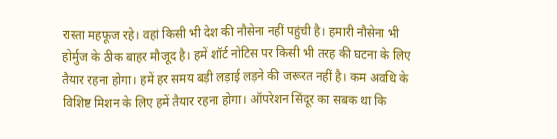रास्ता महफूज रहे। वहां किसी भी देश की नौसेना नहीं पहुंची है। हमारी नौसेना भी होर्मुज के ठीक बाहर मौजूद है। हमें शॉर्ट नोटिस पर किसी भी तरह की घटना के लिए तैयार रहना होगा। हमें हर समय बड़ी लड़ाई लड़ने की जरूरत नहीं है। कम अवधि के विशिष्ट मिशन के लिए हमें तैयार रहना होगा। ऑपरेशन सिंदूर का सबक था कि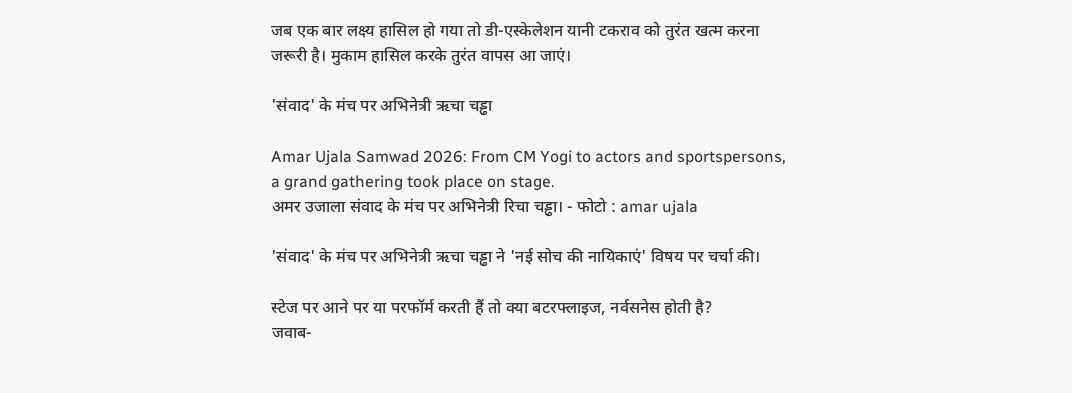जब एक बार लक्ष्य हासिल हो गया तो डी-एस्केलेशन यानी टकराव को तुरंत खत्म करना जरूरी है। मुकाम हासिल करके तुरंत वापस आ जाएं।

'संवाद' के मंच पर अभिनेत्री ऋचा चड्ढा

Amar Ujala Samwad 2026: From CM Yogi to actors and sportspersons, a grand gathering took place on stage.
अमर उजाला संवाद के मंच पर अभिनेत्री रिचा चड्ढा। - फोटो : amar ujala

'संवाद' के मंच पर अभिनेत्री ऋचा चड्ढा ने 'नई सोच की नायिकाएं' विषय पर चर्चा की।

स्टेज पर आने पर या परफॉर्म करती हैं तो क्या बटरफ्लाइज, नर्वसनेस होती है?
जवाब-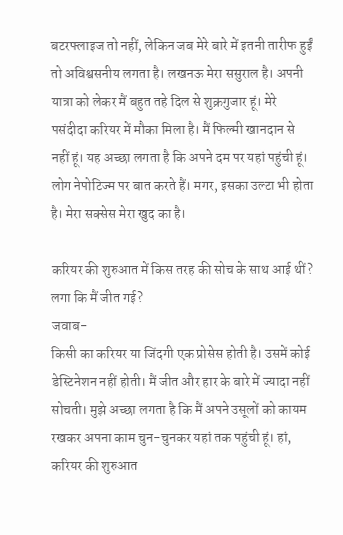बटरफ्लाइज तो नहीं, लेकिन जब मेरे बारे में इतनी तारीफ हुईं तो अविश्वसनीय लगता है। लखनऊ मेरा ससुराल है। अपनी यात्रा को लेकर मैं बहुत तहे दिल से शुक्रगुजार हूं। मेरे पसंदीदा करियर में मौका मिला है। मैं फिल्मी खानदान से नहीं हूं। यह अच्छा लगता है कि अपने दम पर यहां पहुंची हूं। लोग नेपोटिज्म पर बात करते हैं। मगर, इसका उल्टा भी होता है। मेरा सक्सेस मेरा खुद का है।

करियर की शुरुआत में किस तरह की सोच के साथ आई थीं? लगा कि मैं जीत गई?
जवाब-
किसी का करियर या जिंदगी एक प्रोसेस होती है। उसमें कोई डेस्टिनेशन नहीं होती। मैं जीत और हार के बारे में ज्यादा नहीं सोचती। मुझे अच्छा लगता है कि मैं अपने उसूलों को कायम रखकर अपना काम चुन-चुनकर यहां तक पहुंची हूं। हां, करियर की शुरुआत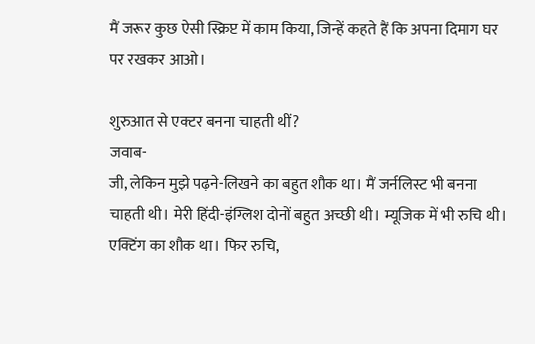मैं जरूर कुछ ऐसी स्क्रिप्ट में काम किया, जिन्हें कहते हैं कि अपना दिमाग घर पर रखकर आओ।

शुरुआत से एक्टर बनना चाहती थीं?
जवाब-
जी, लेकिन मुझे पढ़ने-लिखने का बहुत शौक था। मैं जर्नलिस्ट भी बनना चाहती थी। मेरी हिंदी-इंग्लिश दोनों बहुत अच्छी थी। म्यूजिक में भी रुचि थी। एक्टिंग का शौक था। फिर रुचि,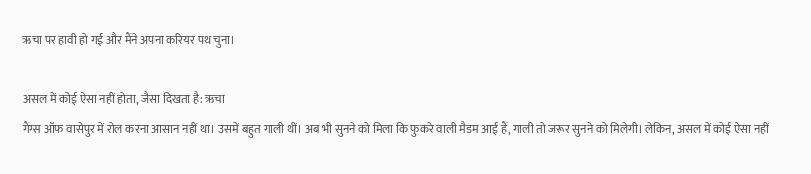ऋचा पर हावी हो गई और मैंने अपना करियर पथ चुना।

असल में कोई ऐसा नहीं होता, जैसा दिखता है: ऋचा
गैंग्स ऑफ वासेपुर में रोल करना आसान नहीं था। उसमें बहुत गाली थीं। अब भी सुनने को मिला कि फुकरे वाली मैडम आई हैं, गाली तो जरूर सुनने को मिलेगी। लेकिन, असल में कोई ऐसा नहीं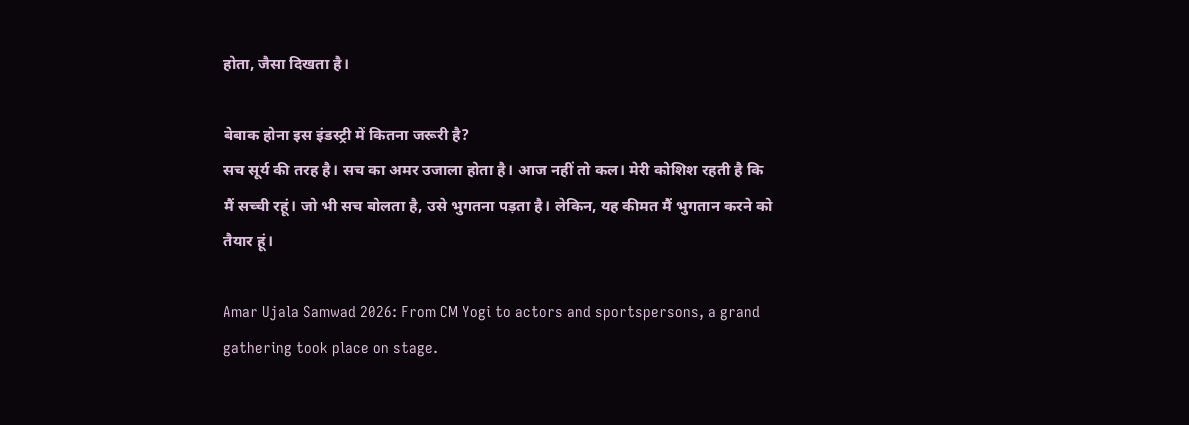होता, जैसा दिखता है।

बेबाक होना इस इंडस्ट्री में कितना जरूरी है?
सच सूर्य की तरह है। सच का अमर उजाला होता है। आज नहीं तो कल। मेरी कोशिश रहती है कि मैं सच्ची रहूं। जो भी सच बोलता है, उसे भुगतना पड़ता है। लेकिन, यह कीमत मैं भुगतान करने को तैयार हूं।

Amar Ujala Samwad 2026: From CM Yogi to actors and sportspersons, a grand gathering took place on stage.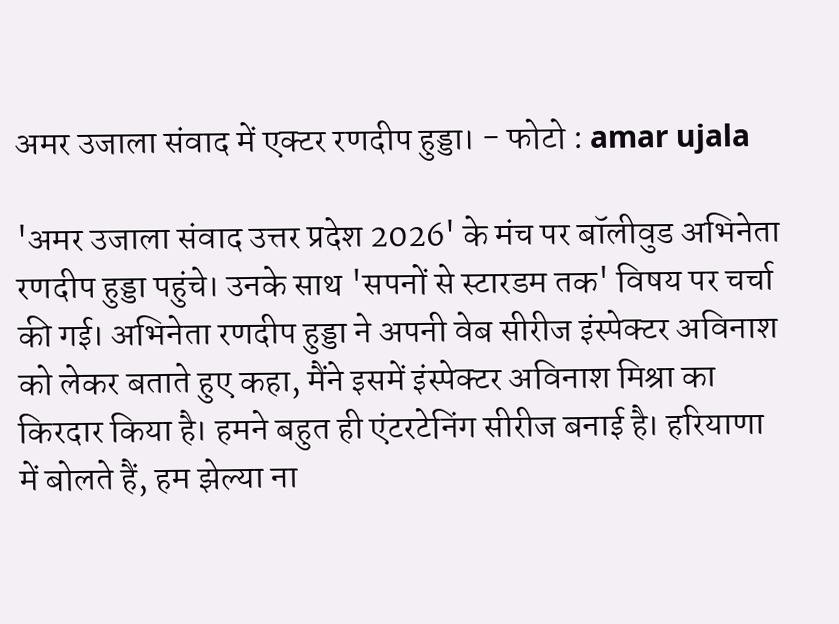अमर उजाला संवाद में एक्टर रणदीप हुड्डा। - फोटो : amar ujala

'अमर उजाला संवाद उत्तर प्रदेश 2026' के मंच पर बॉलीवुड अभिनेता रणदीप हुड्डा पहुंचे। उनके साथ 'सपनों से स्टारडम तक' विषय पर चर्चा की गई। अभिनेता रणदीप हुड्डा ने अपनी वेब सीरीज इंस्पेक्टर अविनाश को लेकर बताते हुए कहा, मैंने इसमें इंस्पेक्टर अविनाश मिश्रा का किरदार किया है। हमने बहुत ही एंटरटेनिंग सीरीज बनाई है। हरियाणा में बोलते हैं, हम झेल्या ना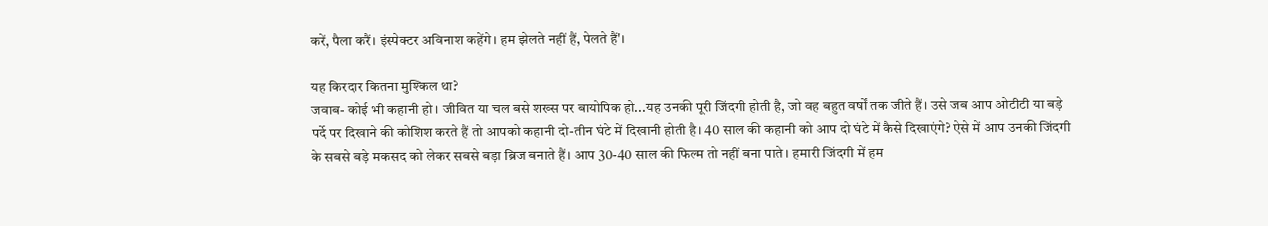करें, पैला करैं। इंस्पेक्टर अविनाश कहेंगे। हम झेलते नहीं हैं, पेलते हैं'।

यह किरदार कितना मुश्किल था?
जवाब- कोई भी कहानी हो। जीवित या चल बसे शख्स पर बायोपिक हो...यह उनकी पूरी जिंदगी होती है, जो वह बहुत वर्षों तक जीते हैं। उसे जब आप ओटीटी या बड़े पर्दे पर दिखाने की कोशिश करते हैं तो आपको कहानी दो-तीन घंटे में दिखानी होती है। 40 साल की कहानी को आप दो घंटे में कैसे दिखाएंगे? ऐसे में आप उनकी जिंदगी के सबसे बड़े मकसद को लेकर सबसे बड़ा ब्रिज बनाते हैं। आप 30-40 साल की फिल्म तो नहीं बना पाते। हमारी जिंदगी में हम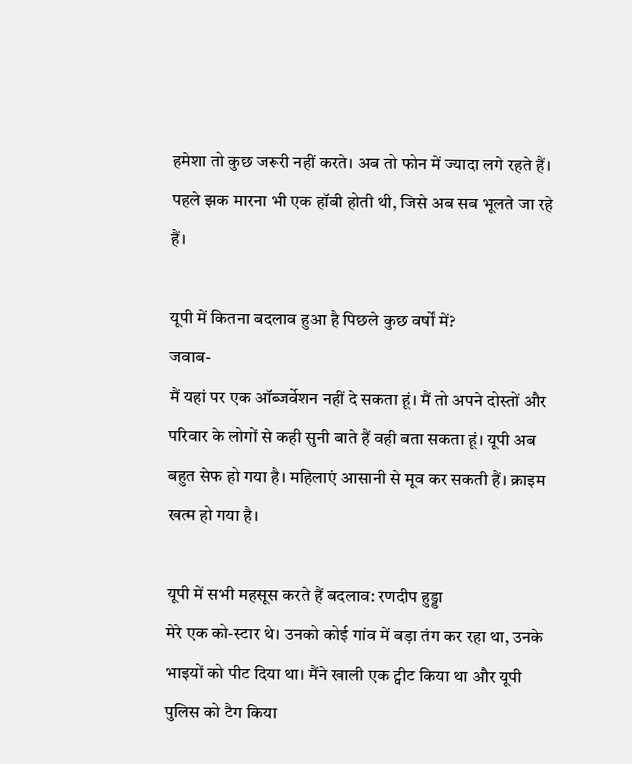हमेशा तो कुछ जरूरी नहीं करते। अब तो फोन में ज्यादा लगे रहते हैं। पहले झक मारना भी एक हॉबी होती थी, जिसे अब सब भूलते जा रहे हैं।

यूपी में कितना बदलाव हुआ है पिछले कुछ वर्षों में?
जवाब-
मैं यहां पर एक ऑब्जर्वेशन नहीं दे सकता हूं। मैं तो अपने दोस्तों और परिवार के लोगों से कही सुनी बाते हैं वही बता सकता हूं। यूपी अब बहुत सेफ हो गया है। महिलाएं आसानी से मूव कर सकती हैं। क्राइम खत्म हो गया है।

यूपी में सभी महसूस करते हैं बदलाव: रणदीप हुड्डा
मेरे एक को-स्टार थे। उनको कोई गांव में बड़ा तंग कर रहा था, उनके भाइयों को पीट दिया था। मैंने खाली एक ट्वीट किया था और यूपी पुलिस को टैग किया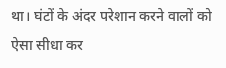था। घंटों के अंदर परेशान करने वालों को ऐसा सीधा कर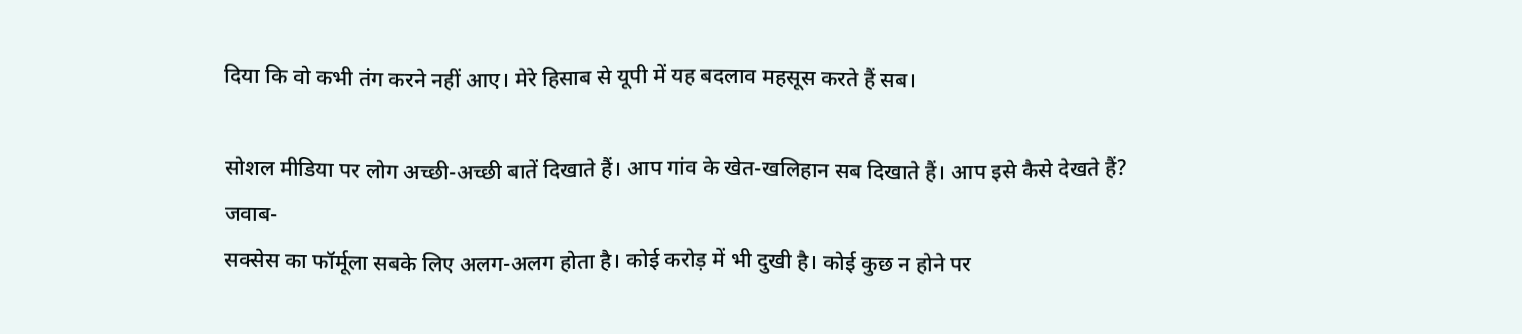दिया कि वो कभी तंग करने नहीं आए। मेरे हिसाब से यूपी में यह बदलाव महसूस करते हैं सब।

सोशल मीडिया पर लोग अच्छी-अच्छी बातें दिखाते हैं। आप गांव के खेत-खलिहान सब दिखाते हैं। आप इसे कैसे देखते हैं?
जवाब-
सक्सेस का फॉर्मूला सबके लिए अलग-अलग होता है। कोई करोड़ में भी दुखी है। कोई कुछ न होने पर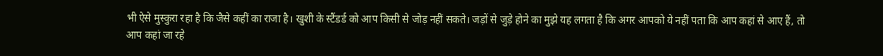भी ऐसे मुस्कुरा रहा है कि जैसे कहीं का राजा है। खुशी के स्टैंडर्ड को आप किसी से जोड़ नहीं सकते। जड़ों से जुड़े होने का मुझे यह लगता है कि अगर आपको ये नहीं पता कि आप कहां से आए हैं, तो आप कहां जा रहे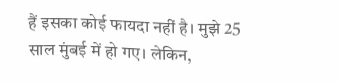हैं इसका कोई फायदा नहीं है। मुझे 25 साल मुंबई में हो गए। लेकिन,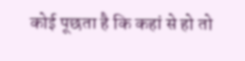कोई पूछता है कि कहां से हो तो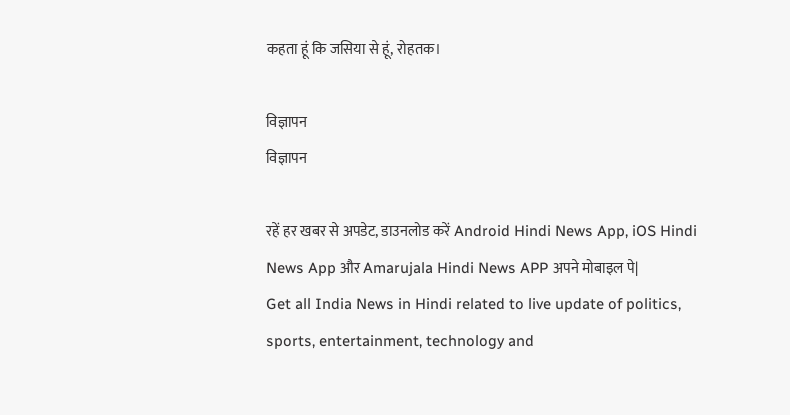कहता हूं कि जसिया से हूं, रोहतक।

विज्ञापन
विज्ञापन

रहें हर खबर से अपडेट, डाउनलोड करें Android Hindi News App, iOS Hindi News App और Amarujala Hindi News APP अपने मोबाइल पे|
Get all India News in Hindi related to live update of politics, sports, entertainment, technology and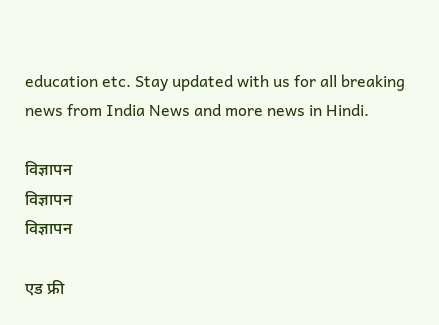education etc. Stay updated with us for all breaking news from India News and more news in Hindi.

विज्ञापन
विज्ञापन
विज्ञापन

एड फ्री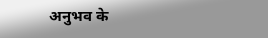अनुभव के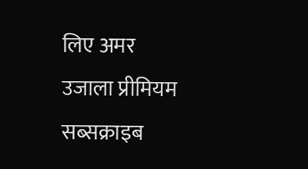लिए अमर उजाला प्रीमियम सब्सक्राइब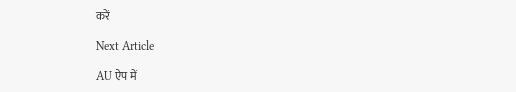करें

Next Article

AU ऐप में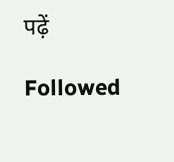पढ़ें

Followed